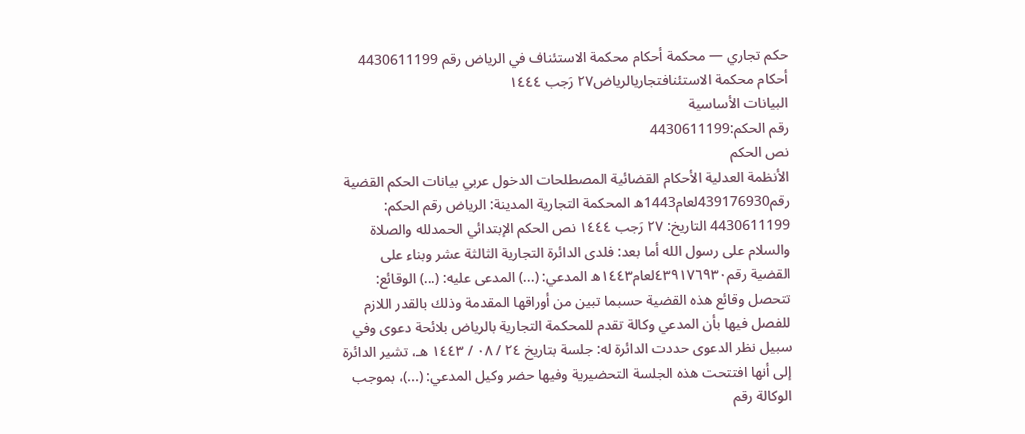حكم تجاري — محكمة أحكام محكمة الاستئناف في الرياض رقم 4430611199
أحكام محكمة الاستئنافتجاريالرياض٢٧ رَجب ١٤٤٤
البيانات الأساسية
رقم الحكم:4430611199
نص الحكم
الأنظمة العدلية الأحكام القضائية المصطلحات الدخول عربي بيانات الحكم القضية رقم439176930لعام1443ه المحكمة التجارية المدينة: الرياض رقم الحكم: 4430611199 التاريخ: ٢٧ رَجب ١٤٤٤ نص الحكم الإبتدائي الحمدلله والصلاة والسلام على رسول الله أما بعد: فلدى الدائرة التجارية الثالثة عشر وبناء على القضية رقم٤٣٩١٧٦٩٣٠لعام١٤٤٣ه المدعي: (...) المدعى عليه: (...) الوقائع: تتحصل وقائع هذه القضية حسبما تبين من أوراقها المقدمة وذلك بالقدر اللازم للفصل فيها بأن المدعي وكالة تقدم للمحكمة التجارية بالرياض بلائحة دعوى وفي سبيل نظر الدعوى حددت الدائرة له: جلسة بتاريخ ٢٤ / ٠٨ / ١٤٤٣ هـ، تشير الدائرة إلى أنها افتتحت هذه الجلسة التحضيرية وفيها حضر وكيل المدعي: (...)، بموجب الوكالة رقم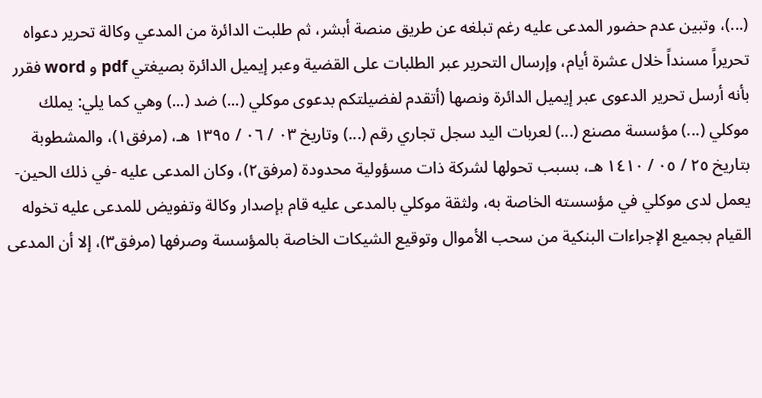(...)، وتبين عدم حضور المدعى عليه رغم تبلغه عن طريق منصة أبشر، ثم طلبت الدائرة من المدعي وكالة تحرير دعواه تحريراً مسنداً خلال عشرة أيام، وإرسال التحرير عبر الطلبات على القضية وعبر إيميل الدائرة بصيغتي pdf و word فقرر بأنه أرسل تحرير الدعوى عبر إيميل الدائرة ونصها (أتقدم لفضيلتكم بدعوى موكلي (...) ضد (...) وهي كما يلي: يملك موكلي (...) مؤسسة مصنع (...) لعربات اليد سجل تجاري رقم (...) وتاريخ ٠٣ / ٠٦ / ١٣٩٥ هـ، (مرفق١)، والمشطوبة بتاريخ ٢٥ / ٠٥ / ١٤١٠ هـ، بسبب تحولها لشركة ذات مسؤولية محدودة (مرفق٢)، وكان المدعى عليه -في ذلك الحين- يعمل لدى موكلي في مؤسسته الخاصة به، ولثقة موكلي بالمدعى عليه قام بإصدار وكالة وتفويض للمدعى عليه تخوله القيام بجميع الإجراءات البنكية من سحب الأموال وتوقيع الشيكات الخاصة بالمؤسسة وصرفها (مرفق٣)، إلا أن المدعى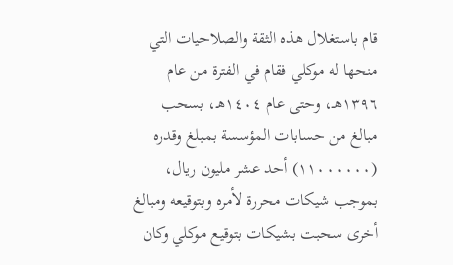قام باستغلال هذه الثقة والصلاحيات التي منحها له موكلي فقام في الفترة من عام ١٣٩٦هـ، وحتى عام ١٤٠٤هـ، بسحب مبالغ من حسابات المؤسسة بمبلغ وقدره (١١٠٠٠٠٠٠) أحد عشر مليون ريال، بموجب شيكات محررة لأمره وبتوقيعه ومبالغ أخرى سحبت بشيكات بتوقيع موكلي وكان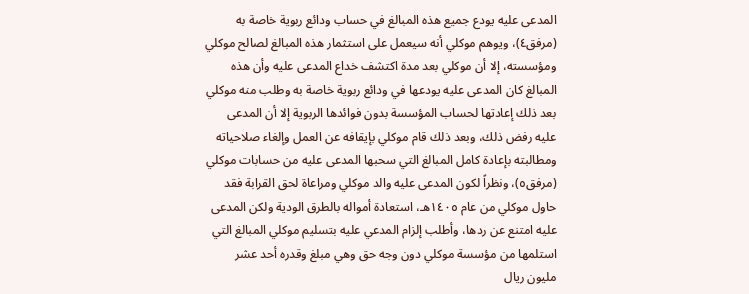المدعى عليه يودع جميع هذه المبالغ في حساب ودائع ربوية خاصة به (مرفق٤)، ويوهم موكلي أنه سيعمل على استثمار هذه المبالغ لصالح موكلي ومؤسسته، إلا أن موكلي بعد مدة اكتشف خداع المدعى عليه وأن هذه المبالغ كان المدعى عليه يودعها في ودائع ربوية خاصة به وطلب منه موكلي بعد ذلك إعادتها لحساب المؤسسة بدون فوائدها الربوية إلا أن المدعى عليه رفض ذلك، وبعد ذلك قام موكلي بإيقافه عن العمل وإلغاء صلاحياته ومطالبته بإعادة كامل المبالغ التي سحبها المدعى عليه من حسابات موكلي (مرفق٥)، ونظراً لكون المدعى عليه والد موكلي ومراعاة لحق القرابة فقد حاول موكلي من عام ١٤٠٥هـ، استعادة أمواله بالطرق الودية ولكن المدعى عليه امتنع عن ردها، وأطلب إلزام المدعي عليه بتسليم موكلي المبالغ التي استلمها من مؤسسة موكلي دون وجه حق وهي مبلغ وقدره أحد عشر مليون ريال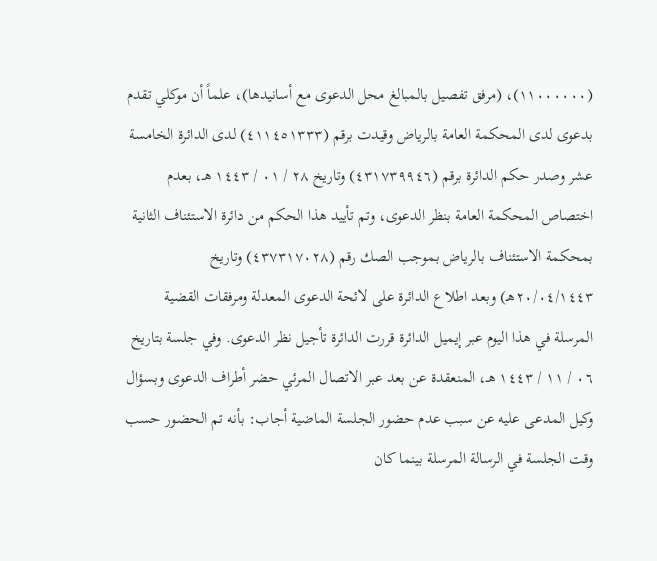(١١٠٠٠٠٠٠)، (مرفق تفصيل بالمبالغ محل الدعوى مع أسانيدها)، علماً أن موكلي تقدم بدعوى لدى المحكمة العامة بالرياض وقيدت برقم (٤١١٤٥١٣٣٣) لدى الدائرة الخامسة عشر وصدر حكم الدائرة برقم (٤٣١٧٣٩٩٤٦) وتاريخ ٢٨ / ٠١ / ١٤٤٣ هـ، بعدم اختصاص المحكمة العامة بنظر الدعوى، وتم تأييد هذا الحكم من دائرة الاستئناف الثانية بمحكمة الاستئناف بالرياض بموجب الصك رقم (٤٣٧٣١٧٠٢٨) وتاريخ ٢٠/٠٤/١٤٤٣هـ) وبعد اطلاع الدائرة على لائحة الدعوى المعدلة ومرفقات القضية المرسلة في هذا اليوم عبر إيميل الدائرة قررت الدائرة تأجيل نظر الدعوى. وفي جلسة بتاريخ ٠٦ / ١١ / ١٤٤٣ هـ، المنعقدة عن بعد عبر الاتصال المرئي حضر أطراف الدعوى وبسؤال وكيل المدعى عليه عن سبب عدم حضور الجلسة الماضية أجاب: بأنه تم الحضور حسب وقت الجلسة في الرسالة المرسلة بينما كان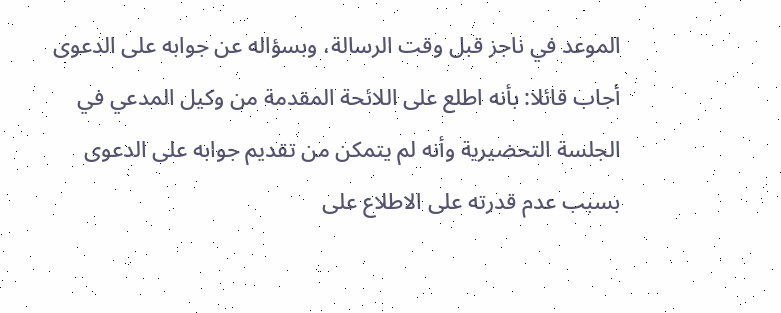الموعد في ناجز قبل وقت الرسالة، وبسؤاله عن جوابه على الدعوى أجاب قائلا: بأنه اطلع على اللائحة المقدمة من وكيل المدعي في الجلسة التحضيرية وأنه لم يتمكن من تقديم جوابه على الدعوى بسبب عدم قدرته على الاطلاع على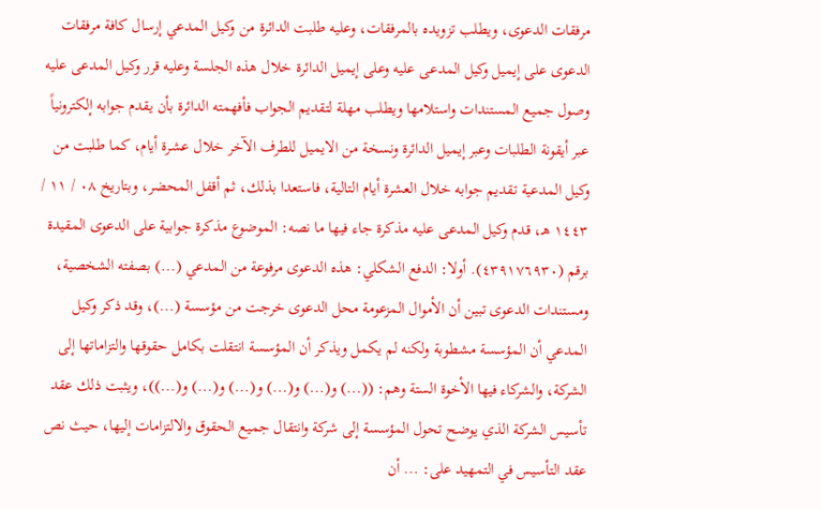مرفقات الدعوى، ويطلب تزويده بالمرفقات، وعليه طلبت الدائرة من وكيل المدعي إرسال كافة مرفقات الدعوى على إيميل وكيل المدعى عليه وعلى إيميل الدائرة خلال هذه الجلسة وعليه قرر وكيل المدعى عليه وصول جميع المستندات واستلامها ويطلب مهلة لتقديم الجواب فأفهمته الدائرة بأن يقدم جوابه إلكترونياً عبر أيقونة الطلبات وعبر إيميل الدائرة ونسخة من الايميل للطرف الآخر خلال عشرة أيام، كما طلبت من وكيل المدعية تقديم جوابه خلال العشرة أيام التالية، فاستعدا بذلك، ثم أقفل المحضر، وبتاريخ ٠٨ / ١١ / ١٤٤٣ هـ، قدم وكيل المدعى عليه مذكرة جاء فيها ما نصه: الموضوع مذكرة جوابية على الدعوى المقيدة برقم (٤٣٩١٧٦٩٣٠). أولا: الدفع الشكلي: هذه الدعوى مرفوعة من المدعي (...) بصفته الشخصية، ومستندات الدعوى تبين أن الأموال المزعومة محل الدعوى خرجت من مؤسسة (...)، وقد ذكر وكيل المدعي أن المؤسسة مشطوبة ولكنه لم يكمل ويذكر أن المؤسسة انتقلت بكامل حقوقها والتزاماتها إلى الشركة، والشركاء فيها الأخوة الستة وهم: ((...) و(...) و(...) و(...) و(...) و(...))، ويثبت ذلك عقد تأسيس الشركة الذي يوضح تحول المؤسسة إلى شركة وانتقال جميع الحقوق والالتزامات إليها، حيث نص عقد التأسيس في التمهيد على: ... أن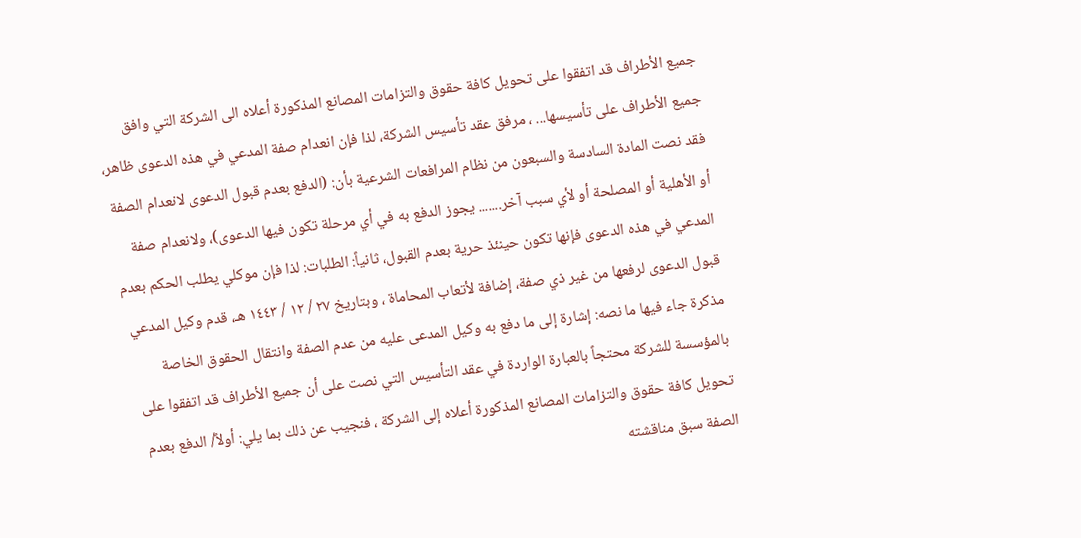جميع الأطراف قد اتفقوا على تحويل كافة حقوق والتزامات المصانع المذكورة أعلاه الى الشركة التي وافق جميع الأطراف على تأسيسها... ، مرفق عقد تأسيس الشركة، لذا فإن انعدام صفة المدعي في هذه الدعوى ظاهر، فقد نصت المادة السادسة والسبعون من نظام المرافعات الشرعية بأن: (الدفع بعدم قبول الدعوى لانعدام الصفة أو الأهلية أو المصلحة أو لأي سبب آخر....... يجوز الدفع به في أي مرحلة تكون فيها الدعوى)، ولانعدام صفة المدعي في هذه الدعوى فإنها تكون حينئذ حرية بعدم القبول، ثانياً: الطلبات: لذا فإن موكلي يطلب الحكم بعدم قبول الدعوى لرفعها من غير ذي صفة، إضافة لأتعاب المحاماة ، وبتاريخ ٢٧ / ١٢ / ١٤٤٣ هـ، قدم وكيل المدعي مذكرة جاء فيها ما نصه: إشارة إلى ما دفع به وكيل المدعى عليه من عدم الصفة وانتقال الحقوق الخاصة بالمؤسسة للشركة محتجاً بالعبارة الواردة في عقد التأسيس التي نصت على أن جميع الأطراف قد اتفقوا على تحويل كافة حقوق والتزامات المصانع المذكورة أعلاه إلى الشركة ، فنجيب عن ذلك بما يلي: أولاً/ الدفع بعدم الصفة سبق مناقشته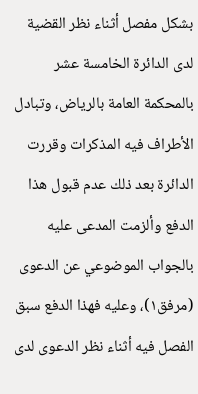بشكل مفصل أثناء نظر القضية لدى الدائرة الخامسة عشر بالمحكمة العامة بالرياض، وتبادل الأطراف فيه المذكرات وقررت الدائرة بعد ذلك عدم قبول هذا الدفع وألزمت المدعى عليه بالجواب الموضوعي عن الدعوى (مرفق١)، وعليه فهذا الدفع سبق الفصل فيه أثناء نظر الدعوى لدى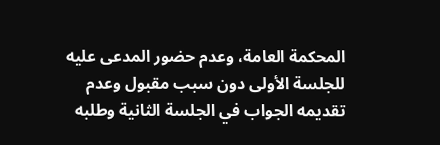المحكمة العامة، وعدم حضور المدعى عليه للجلسة الأولى دون سبب مقبول وعدم تقديمه الجواب في الجلسة الثانية وطلبه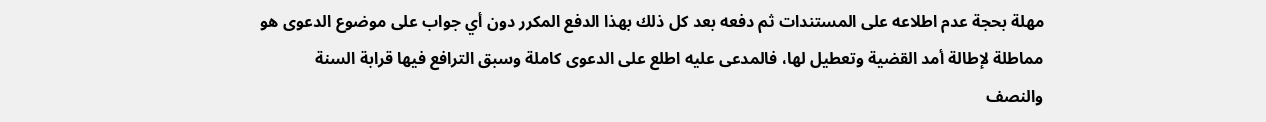مهلة بحجة عدم اطلاعه على المستندات ثم دفعه بعد كل ذلك بهذا الدفع المكرر دون أي جواب على موضوع الدعوى هو مماطلة لإطالة أمد القضية وتعطيل لها، فالمدعى عليه اطلع على الدعوى كاملة وسبق الترافع فيها قرابة السنة والنصف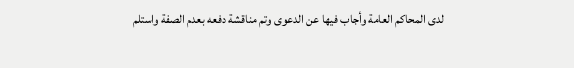لدى المحاكم العامة وأجاب فيها عن الدعوى وتم مناقشة دفعه بعدم الصفة واستلم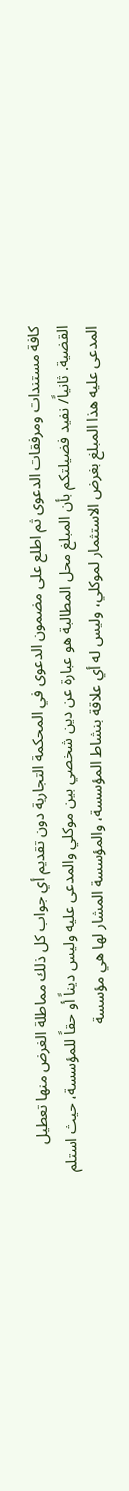كافة مستندات ومرفقات الدعوى ثم اطلع على مضمون الدعوى في المحكمة التجارية دون تقديم أي جواب كل ذلك مماطلة الغرض منها تعطيل القضية. ثانياً/ نفيد فضيلتكم بأن المبلغ محل المطالبة هو عبارة عن دين شخصي بين موكلي والمدعى عليه وليس ديناً أو حقاً للمؤسسة، حيث استلم المدعى عليه هذا المبلغ بغرض الاستثمار لموكلي، وليس له أي علاقة بنشاط المؤسسة، والمؤسسة المشار لها هي مؤسسة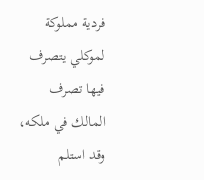فردية مملوكة لموكلي يتصرف فيها تصرف المالك في ملكه، وقد استلم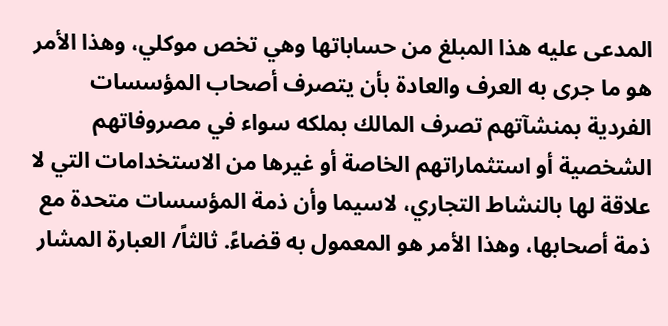المدعى عليه هذا المبلغ من حساباتها وهي تخص موكلي، وهذا الأمر هو ما جرى به العرف والعادة بأن يتصرف أصحاب المؤسسات الفردية بمنشآتهم تصرف المالك بملكه سواء في مصروفاتهم الشخصية أو استثماراتهم الخاصة أو غيرها من الاستخدامات التي لا علاقة لها بالنشاط التجاري، لاسيما وأن ذمة المؤسسات متحدة مع ذمة أصحابها، وهذا الأمر هو المعمول به قضاءً. ثالثاً/ العبارة المشار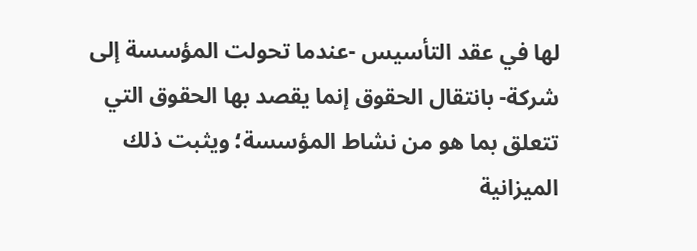لها في عقد التأسيس -عندما تحولت المؤسسة إلى شركة- بانتقال الحقوق إنما يقصد بها الحقوق التي تتعلق بما هو من نشاط المؤسسة؛ ويثبت ذلك الميزانية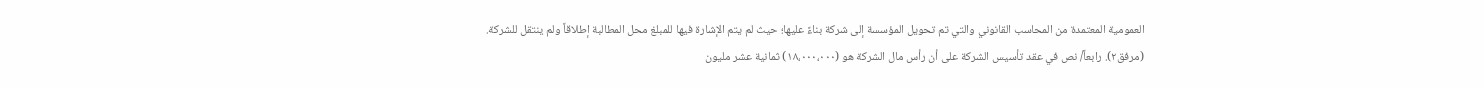العمومية المعتمدة من المحاسب القانوني والتي تم تحويل المؤسسة إلى شركة بناءً عليها؛ حيث لم يتم الإشارة فيها للمبلغ محل المطالبة إطلاقاً ولم ينتقل للشركة. (مرفق٢). رابعاً/ نص في عقد تأسيس الشركة على أن رأس مال الشركة هو (١٨،٠٠٠،٠٠٠) ثمانية عشر مليون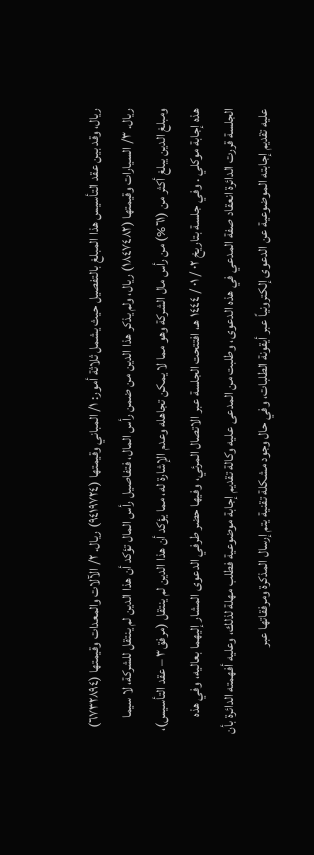ريال، وقد بين عقد التأسيس هذا المبلغ بالتفصيل حيث يشمل ثلاثة أمور: ١/ المباني وقيمتها (٩٤١٩٧٢٤) ريال. ٢/ الآلات والمعدات وقيمتها (٦٧٣٢٨٩٤) ريال. ٣/ السيارات وقيمتها (١٨٤٧٤٨٢) ريال، ولم يذكر هذا الدين من ضمن رأس المال، فتفاصيل رأس المال تؤكد أن هذا الدين لم ينتقل للشركة، لا سيما ومبلغ الدين يبلغ أكثر من (٦١%) من رأس مال الشركة وهو مما لا يمكن تجاهله وعدم الإشارة له، مما يؤكد أن هذا الدين لم ينتقل (مرفق٣ – عقد التأسيس)، هذه إجابة موكلي . وفي جلسة بتاريخ ٠٢ / ٠١ / ١٤٤٤ هـ، افتتحت الجلسة عبر الاتصال المرئي، وفيها حضر طرفي الدعوى المشار إليهما بعاليه، وفي هذه الجلسة قررت الدائرة انعقاد صفة المدعي في هذه الدعوى، وطلبت من المدعى عليه وكالة تقديم إجابة موضوعية فطلب مهلة لذلك، وعليه أفهمته الدائرة بأن عليه تقديم إجابته الموضوعية عن الدعوى إلكترونياً عبر أيقونة الطلبات، وفي حال وجود مشكلة تقنية يتم إرسال المذكرة ومرفقاتها عبر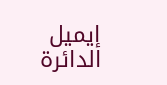إيميل الدائرة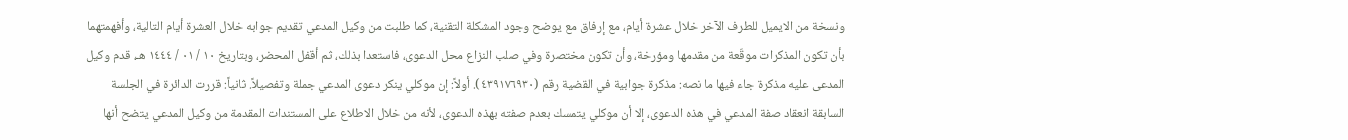ونسخة من الايميل للطرف الآخر خلال عشرة أيام، مع إرفاق مع يوضح وجود المشكلة التقنية، كما طلبت من وكيل المدعي تقديم جوابه خلال العشرة أيام التالية، وأفهمتهما بأن تكون المذكرات موقّعة من مقدمها ومؤرخة، وأن تكون مختصرة وفي صلب النزاع محل الدعوى، فاستعدا بذلك، ثم أقفل المحضر، وبتاريخ ١٠ / ٠١ / ١٤٤٤ هـ، قدم وكيل المدعى عليه مذكرة جاء فيها ما نصه: مذكرة جوابية في القضية رقم (٤٣٩١٧٦٩٣٠). أولاً: إن موكلي ينكر دعوى المدعي جملة وتفصيلاً. ثانياً: قررت الدائرة في الجلسة السابقة انعقاد صفة المدعي في هذه الدعوى، إلا أن موكلي يتمسك بعدم صفته بهذه الدعوى، لأنه من خلال الاطلاع على المستندات المقدمة من وكيل المدعي يتضح أنها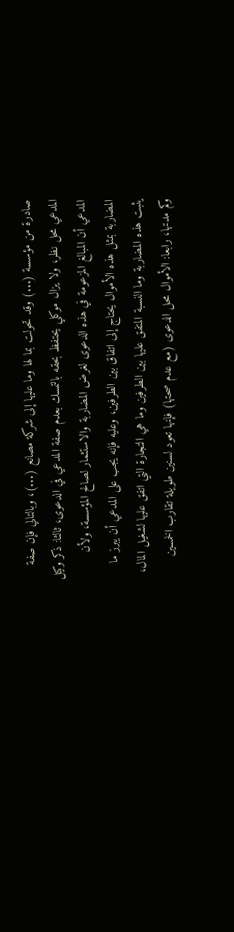صادرة من مؤسسة (...) وقد تحولت بما لها وما عليها إلى شركة مصانع (...)، وبالتالي فإن صفة المدعي محل نظر، ولا يزال موكلي يحتفظ بحقه بالتمسك بعدم صفة المدعي في الدعوى، ثالثا: ذكر وكيل المدعي أن المبالغ المزعومة في هذه الدعوى لغرض المضاربة والاستثمار لصالح المؤسسة، ولأن المضاربة بمثل هذه الأموال يحتاج إلى اتفاق بين الطرفين، وعليه فإنه يجب على المدعي أن يبرز ما يثبت هذه المضاربة وما النسبة المتفق عليها بين الطرفين وما هي التجارة التي اتفق عليها لشغيل المال، وكم مدتها، رابعا: الأموال محل الدعوى (مع عدم صحتها) فإنها تعود لسنين طويلة تقارب الخمسين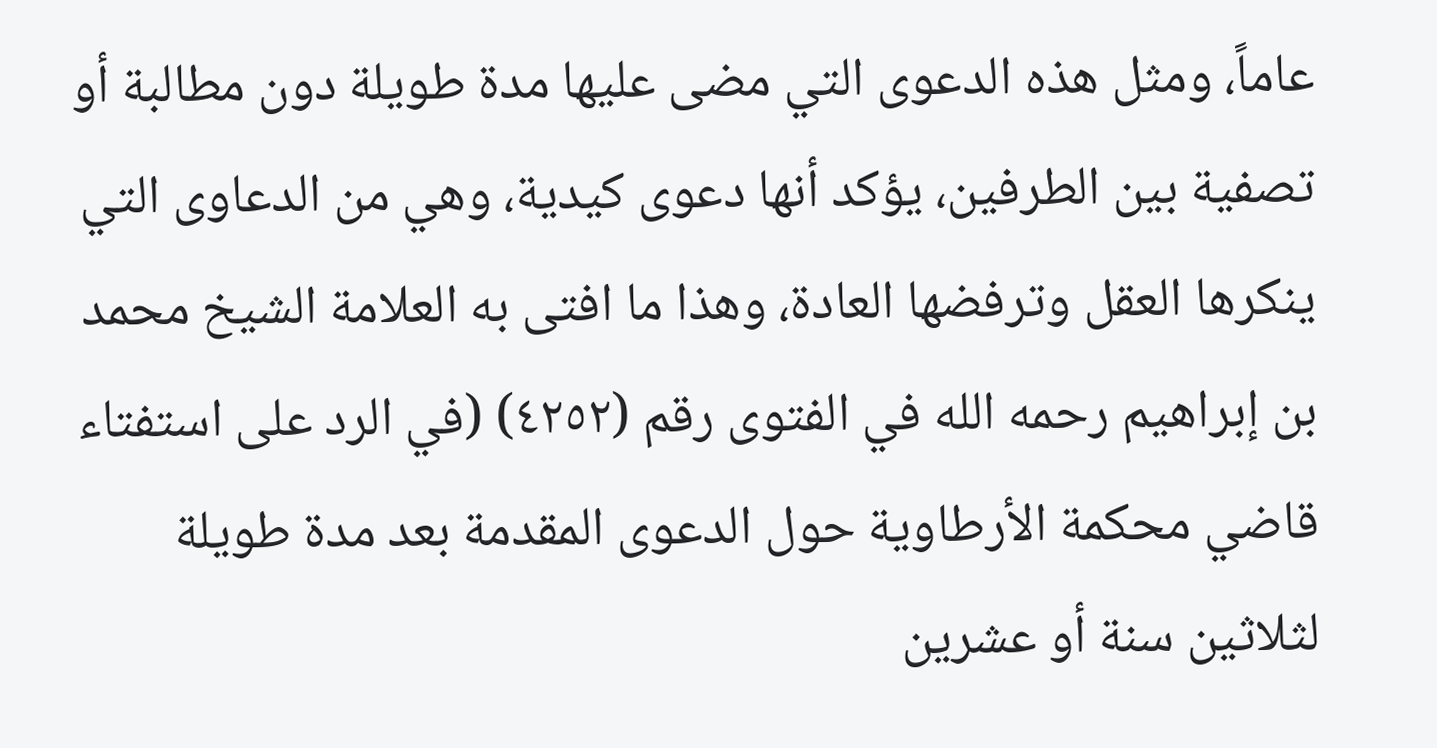عاماً، ومثل هذه الدعوى التي مضى عليها مدة طويلة دون مطالبة أو تصفية بين الطرفين، يؤكد أنها دعوى كيدية، وهي من الدعاوى التي ينكرها العقل وترفضها العادة، وهذا ما افتى به العلامة الشيخ محمد بن إبراهيم رحمه الله في الفتوى رقم (٤٢٥٢) (في الرد على استفتاء قاضي محكمة الأرطاوية حول الدعوى المقدمة بعد مدة طويلة لثلاثين سنة أو عشرين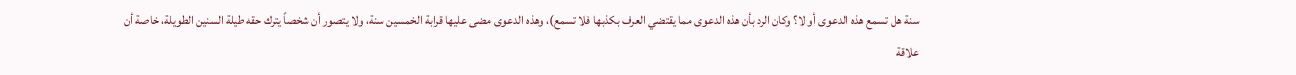سنة هل تسمع هذه الدعوى أو لا؟ وكان الرد بأن هذه الدعوى مما يقتضي العرف بكذبها فلا تسمع)، وهذه الدعوى مضى عليها قرابة الخمسين سنة، ولا يتصور أن شخصاً يترك حقه طيلة السنين الطويلة، خاصة أن علاقة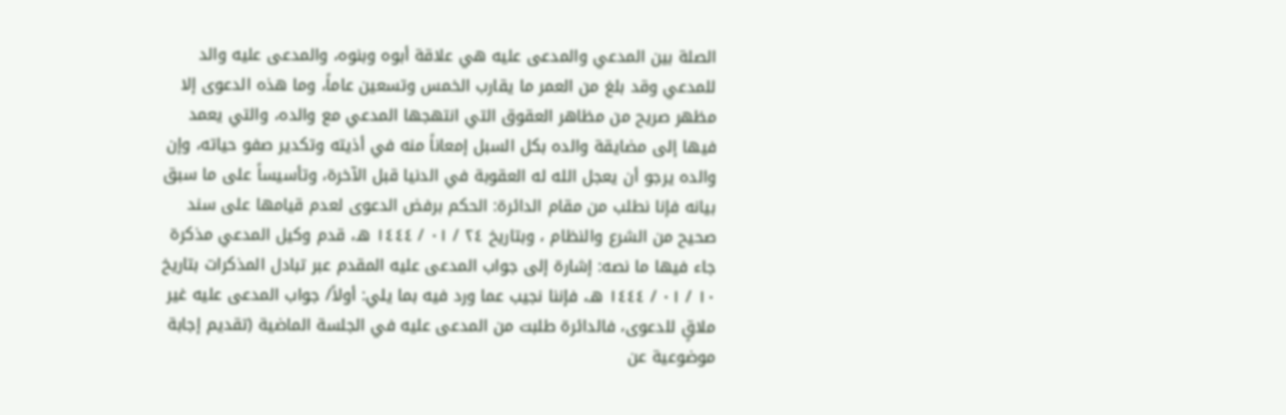الصلة بين المدعي والمدعى عليه هي علاقة أبوه وبنوه، والمدعى عليه والد للمدعي وقد بلغ من العمر ما يقارب الخمس وتسعين عاماً، وما هذه الدعوى إلا مظهر صريح من مظاهر العقوق التي انتهجها المدعي مع والده، والتي يعمد فيها إلى مضايقة والده بكل السبل إمعاناً منه في أذيته وتكدير صفو حياته، وإن والده يرجو أن يعجل الله له العقوبة في الدنيا قبل الآخرة، وتأسيساً على ما سبق بيانه فإنا نطلب من مقام الدائرة: الحكم برفض الدعوى لعدم قيامها على سند صحيح من الشرع والنظام ، وبتاريخ ٢٤ / ٠١ / ١٤٤٤ هـ، قدم وكيل المدعي مذكرة جاء فيها ما نصه: إشارة إلى جواب المدعى عليه المقدم عبر تبادل المذكرات بتاريخ ١٠ / ٠١ / ١٤٤٤ هـ، فإننا نجيب عما ورد فيه بما يلي: أولاً/ جواب المدعى عليه غير ملاقٍ للدعوى، فالدائرة طلبت من المدعى عليه في الجلسة الماضية (تقديم إجابة موضوعية عن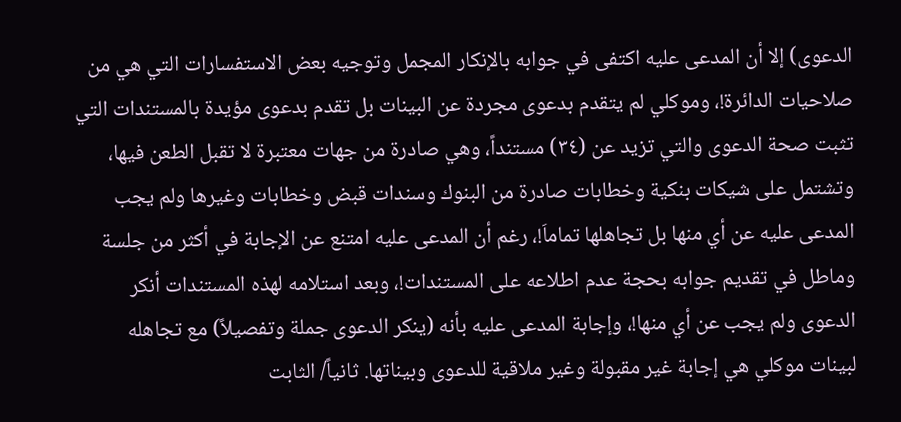الدعوى) إلا أن المدعى عليه اكتفى في جوابه بالإنكار المجمل وتوجيه بعض الاستفسارات التي هي من صلاحيات الدائرة!، وموكلي لم يتقدم بدعوى مجردة عن البينات بل تقدم بدعوى مؤيدة بالمستندات التي تثبت صحة الدعوى والتي تزيد عن (٣٤) مستنداً، وهي صادرة من جهات معتبرة لا تقبل الطعن فيها، وتشتمل على شيكات بنكية وخطابات صادرة من البنوك وسندات قبض وخطابات وغيرها ولم يجب المدعى عليه عن أي منها بل تجاهلها تماماَ!، رغم أن المدعى عليه امتنع عن الإجابة في أكثر من جلسة وماطل في تقديم جوابه بحجة عدم اطلاعه على المستندات!، وبعد استلامه لهذه المستندات أنكر الدعوى ولم يجب عن أي منها!، وإجابة المدعى عليه بأنه (ينكر الدعوى جملة وتفصيلاً) مع تجاهله لبينات موكلي هي إجابة غير مقبولة وغير ملاقية للدعوى وبيناتها. ثانياً/ الثابت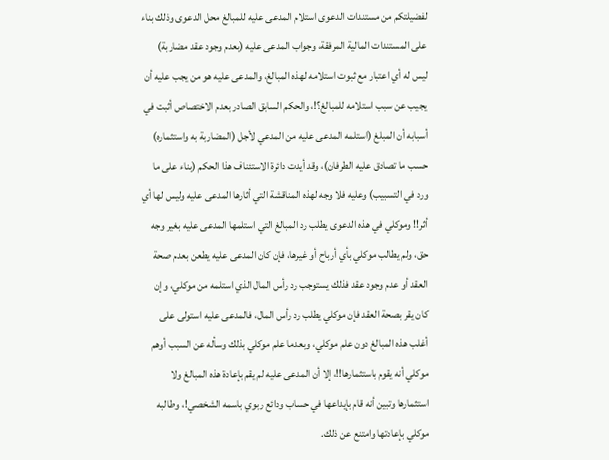لفضيلتكم من مستندات الدعوى استلام المدعى عليه للمبالغ محل الدعوى وذلك بناء على المستندات المالية المرفقة، وجواب المدعى عليه (بعدم وجود عقد مضاربة) ليس له أي اعتبار مع ثبوت استلامه لهذه المبالغ، والمدعى عليه هو من يجب عليه أن يجيب عن سبب استلامه للمبالغ؟!، والحكم السابق الصادر بعدم الاختصاص أثبت في أسبابه أن المبلغ (استلمه المدعى عليه من المدعي لأجل (المضاربة به واستثماره) حسب ما تصادق عليه الطرفان)، وقد أيدت دائرة الاستئناف هذا الحكم (بناء على ما ورد في التسبيب) وعليه فلا وجه لهذه المناقشة التي أثارها المدعى عليه وليس لها أي أثر!! وموكلي في هذه الدعوى يطلب رد المبالغ التي استلمها المدعى عليه بغير وجه حق، ولم يطالب موكلي بأي أرباح أو غيرها، فإن كان المدعى عليه يطعن بعدم صحة العقد أو عدم وجود عقد فذلك يستوجب رد رأس المال الذي استلمه من موكلي، وإن كان يقر بصحة العقد فإن موكلي يطلب رد رأس المال، فالمدعى عليه استولى على أغلب هذه المبالغ دون علم موكلي، وبعدما علم موكلي بذلك وسأله عن السبب أوهم موكلي أنه يقوم باستثمارها!!، إلا أن المدعى عليه لم يقم بإعادة هذه المبالغ ولا استثمارها وتبين أنه قام بإيداعها في حساب ودائع ربوي باسمه الشخصي!، وطالبه موكلي بإعادتها وامتنع عن ذلك.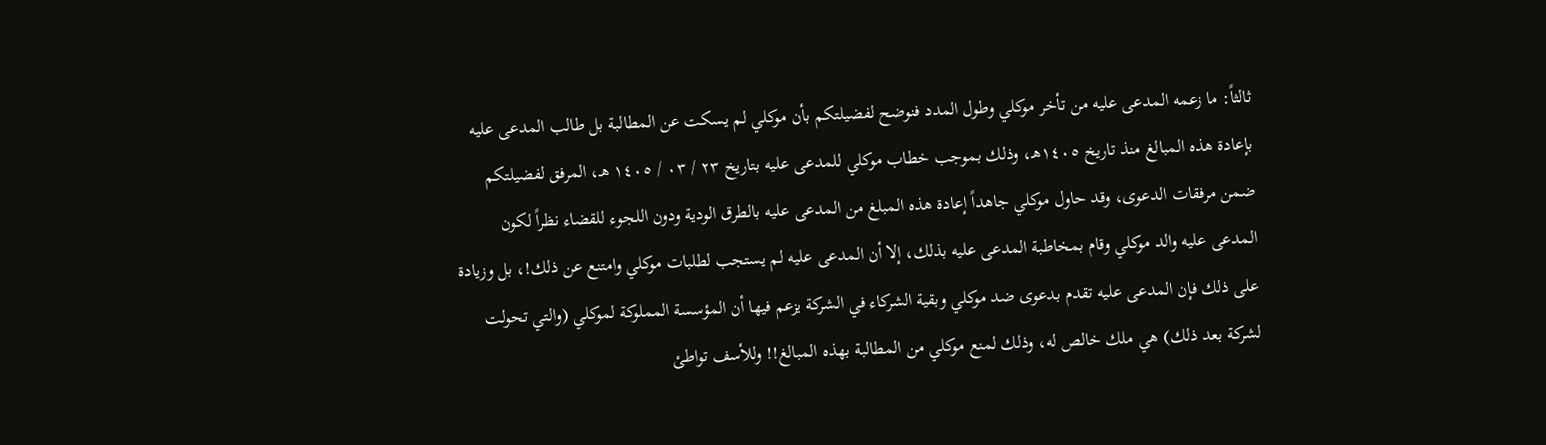ثالثاً: ما زعمه المدعى عليه من تأخر موكلي وطول المدد فنوضح لفضيلتكم بأن موكلي لم يسكت عن المطالبة بل طالب المدعى عليه بإعادة هذه المبالغ منذ تاريخ ١٤٠٥هـ، وذلك بموجب خطاب موكلي للمدعى عليه بتاريخ ٢٣ / ٠٣ / ١٤٠٥ هـ، المرفق لفضيلتكم ضمن مرفقات الدعوى، وقد حاول موكلي جاهداً إعادة هذه المبلغ من المدعى عليه بالطرق الودية ودون اللجوء للقضاء نظراً لكون المدعى عليه والد موكلي وقام بمخاطبة المدعى عليه بذلك، إلا أن المدعى عليه لم يستجب لطلبات موكلي وامتنع عن ذلك!، بل وزيادة على ذلك فإن المدعى عليه تقدم بدعوى ضد موكلي وبقية الشركاء في الشركة يزعم فيها أن المؤسسة المملوكة لموكلي (والتي تحولت لشركة بعد ذلك) هي ملك خالص له، وذلك لمنع موكلي من المطالبة بهذه المبالغ!! وللأسف تواطئ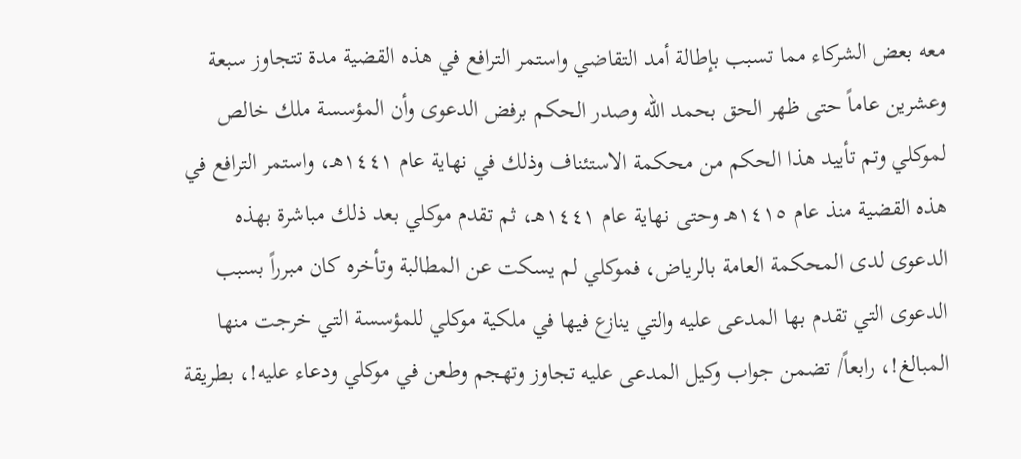معه بعض الشركاء مما تسبب بإطالة أمد التقاضي واستمر الترافع في هذه القضية مدة تتجاوز سبعة وعشرين عاماً حتى ظهر الحق بحمد الله وصدر الحكم برفض الدعوى وأن المؤسسة ملك خالص لموكلي وتم تأييد هذا الحكم من محكمة الاستئناف وذلك في نهاية عام ١٤٤١هـ، واستمر الترافع في هذه القضية منذ عام ١٤١٥هـ وحتى نهاية عام ١٤٤١هـ، ثم تقدم موكلي بعد ذلك مباشرة بهذه الدعوى لدى المحكمة العامة بالرياض، فموكلي لم يسكت عن المطالبة وتأخره كان مبرراً بسبب الدعوى التي تقدم بها المدعى عليه والتي ينازع فيها في ملكية موكلي للمؤسسة التي خرجت منها المبالغ!، رابعاً/ تضمن جواب وكيل المدعى عليه تجاوز وتهجم وطعن في موكلي ودعاء عليه!، بطريقة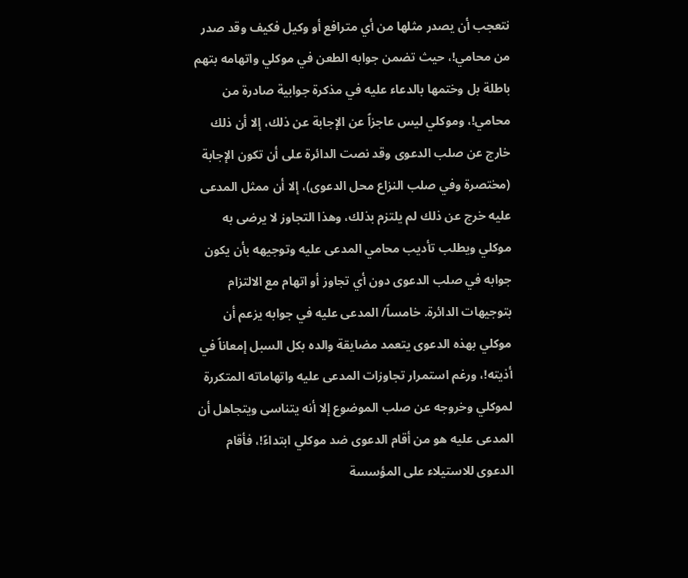نتعجب أن يصدر مثلها من أي مترافع أو وكيل فكيف وقد صدر من محامي!، حيث تضمن جوابه الطعن في موكلي واتهامه بتهم باطلة بل وختمها بالدعاء عليه في مذكرة جوابية صادرة من محامي!، وموكلي ليس عاجزاً عن الإجابة عن ذلك، إلا أن ذلك خارج عن صلب الدعوى وقد نصت الدائرة على أن تكون الإجابة (مختصرة وفي صلب النزاع محل الدعوى)، إلا أن ممثل المدعى عليه خرج عن ذلك لم يلتزم بذلك، وهذا التجاوز لا يرضى به موكلي ويطلب تأديب محامي المدعى عليه وتوجيهه بأن يكون جوابه في صلب الدعوى دون أي تجاوز أو اتهام مع الالتزام بتوجيهات الدائرة. خامساً/ المدعى عليه في جوابه يزعم أن موكلي بهذه الدعوى يتعمد مضايقة والده بكل السبل إمعاناً في أذيته!، ورغم استمرار تجاوزات المدعى عليه واتهاماته المتكررة لموكلي وخروجه عن صلب الموضوع إلا أنه يتناسى ويتجاهل أن المدعى عليه هو من أقام الدعوى ضد موكلي ابتداءً!، فأقام الدعوى للاستيلاء على المؤسسة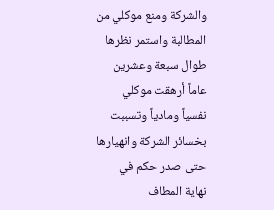والشركة ومنع موكلي من المطالبة واستمر نظرها طوال سبعة وعشرين عاماً أرهقت موكلي نفسياً ومادياً وتسببت بخسائر الشركة وانهيارها حتى صدر حكم في نهاية المطاف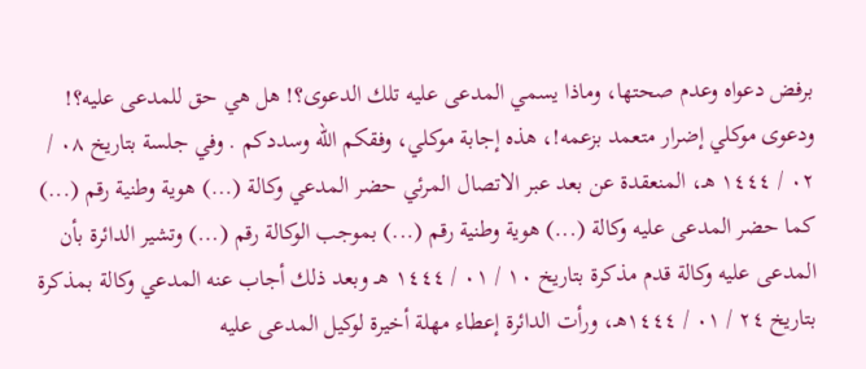برفض دعواه وعدم صحتها، وماذا يسمي المدعى عليه تلك الدعوى؟! هل هي حق للمدعى عليه؟! ودعوى موكلي إضرار متعمد بزعمه!، هذه إجابة موكلي، وفقكم الله وسددكم . وفي جلسة بتاريخ ٠٨ / ٠٢ / ١٤٤٤ هـ، المنعقدة عن بعد عبر الاتصال المرئي حضر المدعي وكالة (...) هوية وطنية رقم (...) كما حضر المدعى عليه وكالة (...) هوية وطنية رقم (...) بموجب الوكالة رقم (...) وتشير الدائرة بأن المدعى عليه وكالة قدم مذكرة بتاريخ ١٠ / ٠١ / ١٤٤٤ هــ وبعد ذلك أجاب عنه المدعي وكالة بمذكرة بتاريخ ٢٤ / ٠١ / ١٤٤٤هـ، ورأت الدائرة إعطاء مهلة أخيرة لوكيل المدعى عليه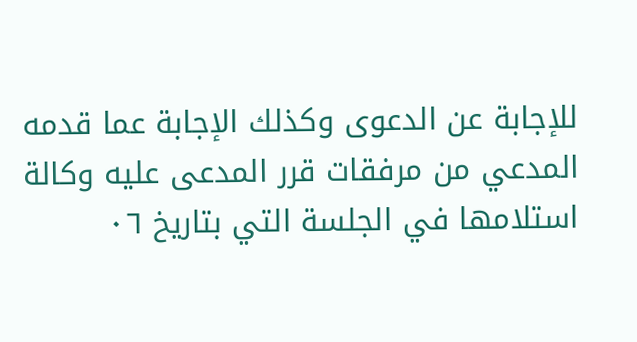للإجابة عن الدعوى وكذلك الإجابة عما قدمه المدعي من مرفقات قرر المدعى عليه وكالة استلامها في الجلسة التي بتاريخ ٠٦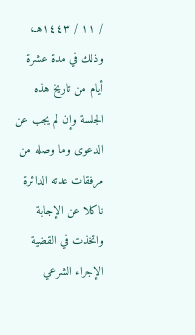/ ١١ / ١٤٤٣هـ، وذلك في مدة عشرة أيام من تاريخ هذه الجلسة وإن لم يجب عن الدعوى وما وصله من مرفقات عدته الدائرة ناكلا عن الإجابة واتخذت في القضية الإجراء الشرعي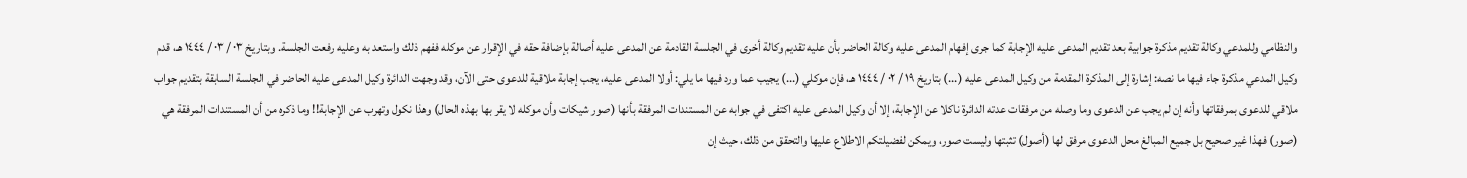والنظامي وللمدعي وكالة تقديم مذكرة جوابية بعد تقديم المدعى عليه الإجابة كما جرى إفهام المدعى عليه وكالة الحاضر بأن عليه تقديم وكالة أخرى في الجلسة القادمة عن المدعى عليه أصالة بإضافة حقه في الإقرار عن موكله ففهم ذلك واستعد به وعليه رفعت الجلسة. وبتاريخ ٠٣ / ٠٣ / ١٤٤٤ هـ، قدم وكيل المدعي مذكرة جاء فيها ما نصه: إشارة إلى المذكرة المقدمة من وكيل المدعى عليه (...) بتاريخ ١٩ / ٠٢ / ١٤٤٤ هـ، فإن موكلي (...) يجيب عما ورد فيها ما يلي: أولا المدعى عليه، يجب إجابة ملاقية للدعوى حتى الآن، وقد وجهت الدائرة وكيل المدعى عليه الحاضر في الجلسة السابقة بتقديم جواب ملاقي للدعوى بمرفقاتها وأنه إن لم يجب عن الدعوى وما وصله من مرفقات عدته الدائرة ناكلا عن الإجابة، إلا أن وكيل المدعى عليه اكتفى في جوابه عن المستندات المرفقة بأنها (صور شيكات وأن موكله لا يقر بها بهذه الحال) وهذا نكول وتهرب عن الإجابة!! وما ذكره من أن المستندات المرفقة هي (صور) فهذا غير صحيح بل جميع المبالغ محل الدعوى مرفق لها (أصول) تثبتها وليست صور، ويمكن لفضيلتكم الاطلاع عليها والتحقق من ذلك، حيث إن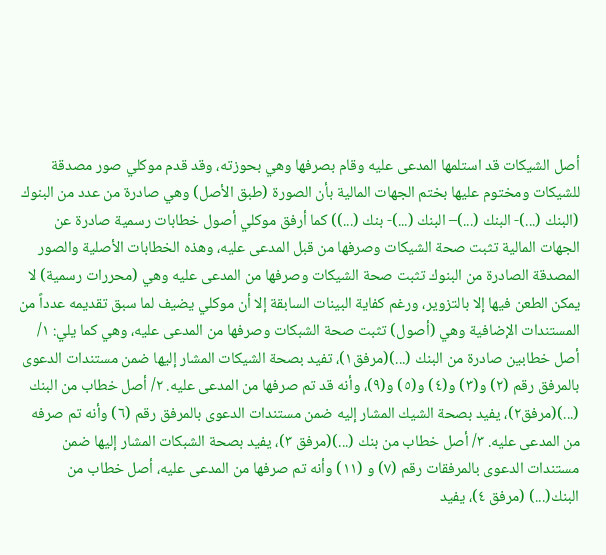أصل الشيكات قد استلمها المدعى عليه وقام بصرفها وهي بحوزته، وقد قدم موكلي صور مصدقة للشيكات ومختوم عليها بختم الجهات المالية بأن الصورة (طبق الأصل) وهي صادرة من عدد من البنوك (البنك (...)- البنك (...)– البنك (...)- بنك (...)) كما أرفق موكلي أصول خطابات رسمية صادرة عن الجهات المالية تثبت صحة الشيكات وصرفها من قبل المدعى عليه، وهذه الخطابات الأصلية والصور المصدقة الصادرة من البنوك تثبت صحة الشيكات وصرفها من المدعى عليه وهي (محررات رسمية) لا يمكن الطعن فيها إلا بالتزوير، ورغم كفاية البينات السابقة إلا أن موكلي يضيف لما سبق تقديمه عدداً من المستندات الإضافية وهي (أصول) تثبت صحة الشبكات وصرفها من المدعى عليه، وهي كما يلي: ١/ أصل خطابين صادرة من البنك (...)(مرفق١)، تفيد بصحة الشيكات المشار إليها ضمن مستندات الدعوى بالمرفق رقم (۲) و(٣) و(٤) و(٥) و(٩)، وأنه قد تم صرفها من المدعى عليه. ٢/ أصل خطاب من البنك (...)(مرفق٢)، يفيد بصحة الشيك المشار إليه ضمن مستندات الدعوى بالمرفق رقم (٦) وأنه تم صرفه من المدعى عليه. ٣/ أصل خطاب من بنك (...)(مرفق ٣)، يفيد بصحة الشبكات المشار إليها ضمن مستندات الدعوى بالمرفقات رقم (٧) و (١١) وأنه تم صرفها من المدعى عليه، أصل خطاب من البنك(...) (مرفق ٤)، يفيد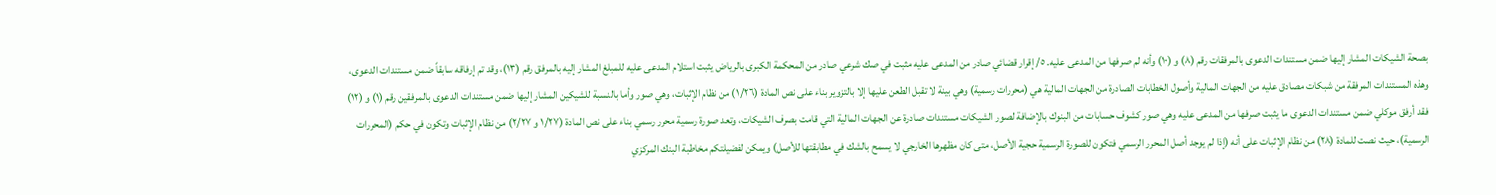بصحة الشيكات المشار إليها ضمن مستندات الدعوى بالمرفقات رقم (۸) و (۱۰) وأنه لم صرفها من المدعى عليه. ٥/ إقرار قضائي صادر من المدعى عليه مثبت في صك شرعي صادر من المحكمة الكبرى بالرياض يثبت استلام المدعى عليه للمبلغ المشار إليه بالمرفق رقم (١٣)، وقد تم إرفاقه سابقاً ضمن مستندات الدعوى، وهذه المستندات المرفقة من شبكات مصادق عليه من الجهات المالية وأصول الخطابات الصادرة من الجهات المالية هي (محررات رسمية) وهي بينة لا تقبل الطعن عليها إلا بالتزوير بناء على نص المادة (١/٢٦) من نظام الإثبات، وهي صور وأما بالنسبة للشيكين المشار إليها ضمن مستندات الدعوى بالمرفقين رقم (۱) و (۱۲) فقد أرفق موكلي ضمن مستندات الدعوى ما يثبت صرفها من المدعى عليه وهي صور كشوف حسابات من البنوك بالإضافة لصور الشيكات مستندات صادرة عن الجهات المالية التي قامت بصرف الشيكات، وتعد صورة رسمية محرر رسمي بناء على نص المادة (١/٢٧ و ۲/۲۷) من نظام الإثبات وتكون في حكم (المحررات الرسمية)، حيث نصت للمادة (٢٨) من نظام الإثبات على أنه (إذا لم يوجد أصل المحرر الرسمي فتكون للصورة الرسمية حجية الأصل، متى كان مظهرها الخارجي لا يسمح بالشك في مطابقتها للأصل) ويمكن لفضيلتكم مخاطبة البنك المركزي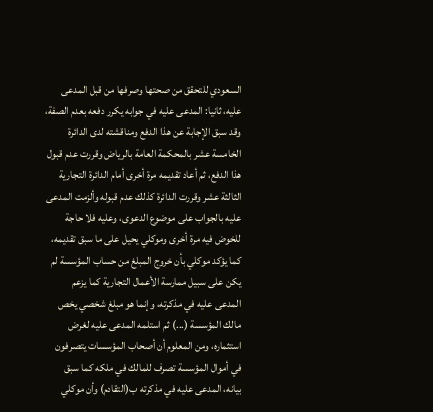السعودي للتحقق من صحتها وصرفها من قبل المدعى عليه، ثانيا: المدعى عليه في جوابه يكرر دفعه بعدم الصفة، وقد سبق الإجابة عن هذا الدفع ومناقشته لدى الدائرة الخامسة عشر بالمحكمة العامة بالرياض وقررت عدم قبول هذا الدفع، ثم أعاد تقديمه مرة أخرى أمام الدائرة التجارية الثالثة عشر وقررت الدائرة كذلك عدم قبوله وألزمت المدعى عليه بالجواب على موضوع الدعوى، وعليه فلا حاجة للخوض فيه مرة أخرى وموكلي يحيل على ما سبق تقديمه، كما يؤكد موكلي بأن خروج المبلغ من حساب المؤسسة لم يكن على سبيل ممارسة الأعمال التجارية كما يزعم المدعى عليه في مذكرته، وإنما هو مبلغ شخصي يخص مالك المؤسسة (...) ثم استلمه المدعى عليه لغرض استثماره، ومن المعلوم أن أصحاب المؤسسات يتصرفون في أموال المؤسسة تصرف للمالك في ملكه كما سبق بيانه، المدعى عليه في مذكرته ب(التقادم) وأن موكلي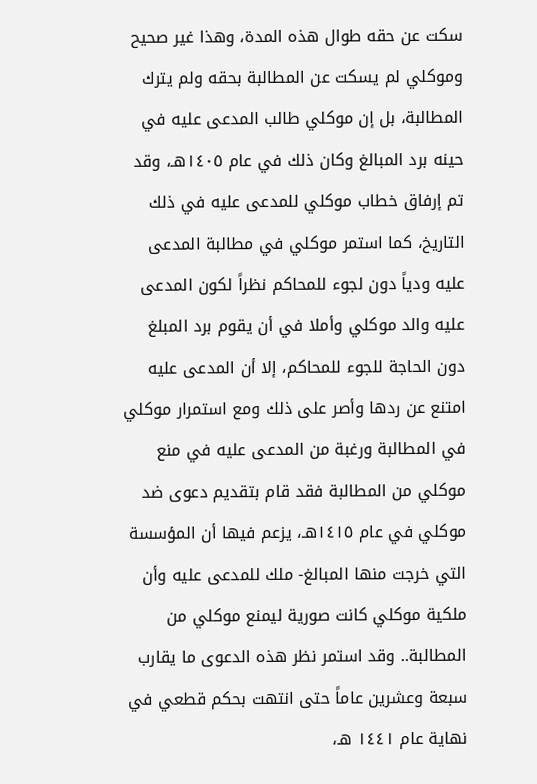سكت عن حقه طوال هذه المدة، وهذا غير صحيح وموكلي لم يسكت عن المطالبة بحقه ولم يترك المطالبة، بل إن موكلي طالب المدعى عليه في حينه برد المبالغ وكان ذلك في عام ١٤٠٥هـ، وقد تم إرفاق خطاب موكلي للمدعى عليه في ذلك التاريخ، كما استمر موكلي في مطالبة المدعى عليه ودياً دون لجوء للمحاكم نظراً لكون المدعى عليه والد موكلي وأملا في أن يقوم برد المبلغ دون الحاجة للجوء للمحاكم، إلا أن المدعى عليه امتنع عن ردها وأصر على ذلك ومع استمرار موكلي في المطالبة ورغبة من المدعى عليه في منع موكلي من المطالبة فقد قام بتقديم دعوى ضد موكلي في عام ١٤١٥هـ، يزعم فيها أن المؤسسة التي خرجت منها المبالغ- ملك للمدعى عليه وأن ملكية موكلي كانت صورية ليمنع موكلي من المطالبة.. وقد استمر نظر هذه الدعوى ما يقارب سبعة وعشرين عاماً حتى انتهت بحكم قطعي في نهاية عام ١٤٤١ هـ،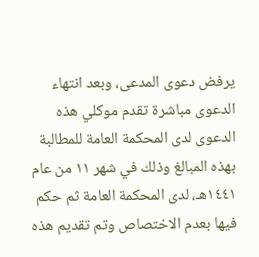يرفض دعوى المدعى، وبعد انتهاء الدعوى مباشرة تقدم موكلي هذه الدعوى لدى المحكمة العامة للمطالبة بهذه المبالغ وذلك في شهر ١١ من عام ١٤٤١هـ، لدى المحكمة العامة ثم حكم فيها بعدم الاختصاص وتم تقديم هذه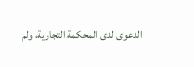الدعوى لدى المحكمة التجارية، ولم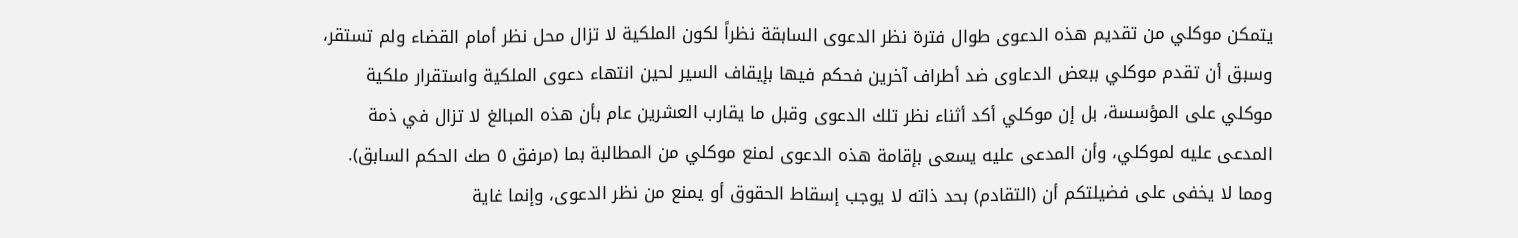يتمكن موكلي من تقديم هذه الدعوى طوال فترة نظر الدعوى السابقة نظراً لكون الملكية لا تزال محل نظر أمام القضاء ولم تستقر، وسبق أن تقدم موكلي ببعض الدعاوى ضد أطراف آخرين فحكم فيها بإيقاف السير لحين انتهاء دعوى الملكية واستقرار ملكية موكلي على المؤسسة، بل إن موكلي أكد أثناء نظر تلك الدعوى وقبل ما يقارب العشرين عام بأن هذه المبالغ لا تزال في ذمة المدعى عليه لموكلي، وأن المدعى عليه يسعى بإقامة هذه الدعوى لمنع موكلي من المطالبة بما (مرفق ٥ صك الحكم السابق). ومما لا يخفى على فضيلتكم أن (التقادم) بحد ذاته لا يوجب إسقاط الحقوق أو يمنع من نظر الدعوى، وإنما غاية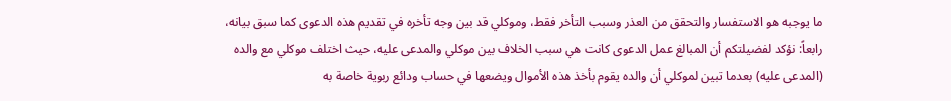ما يوجبه هو الاستفسار والتحقق من العذر وسبب التأخر فقط، وموكلي قد بين وجه تأخره في تقديم هذه الدعوى كما سبق بيانه، رابعاً: نؤكد لفضيلتكم أن المبالغ عمل الدعوى كانت هي سبب الخلاف بين موكلي والمدعى عليه، حيث اختلف موكلي مع والده (المدعى عليه) بعدما تبين لموكلي أن والده يقوم بأخذ هذه الأموال ويضعها في حساب ودائع ربوية خاصة به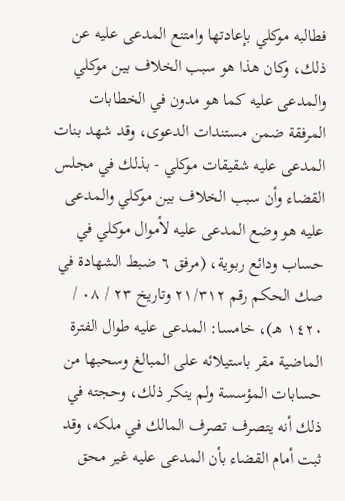فطالبه موكلي بإعادتها وامتنع المدعى عليه عن ذلك، وكان هذا هو سبب الخلاف بين موكلي والمدعى عليه كما هو مدون في الخطابات المرفقة ضمن مستندات الدعوى، وقد شهد بنات المدعى عليه شقيقات موكلي - بذلك في مجلس القضاء وأن سبب الخلاف بين موكلي والمدعى عليه هو وضع المدعى عليه لأموال موكلي في حساب ودائع ربوية، (مرفق ٦ ضبط الشهادة في صك الحكم رقم ۲۱/۳۱۲ وتاريخ ٢٣ / ٠٨ / ١٤٢٠ هـ)، خامسا: المدعى عليه طوال الفترة الماضية مقر باستيلائه على المبالغ وسحبها من حسابات المؤسسة ولم ينكر ذلك، وحجته في ذلك أنه يتصرف تصرف المالك في ملكه، وقد ثبت أمام القضاء بأن المدعى عليه غير محق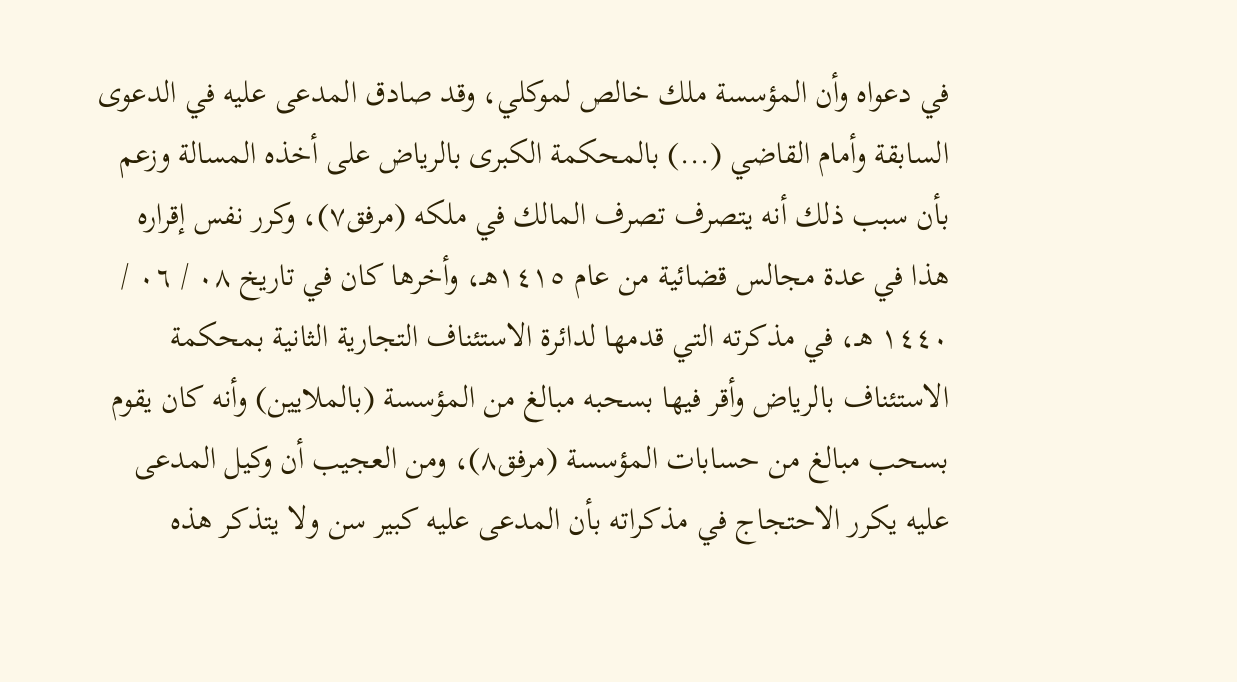في دعواه وأن المؤسسة ملك خالص لموكلي، وقد صادق المدعى عليه في الدعوى السابقة وأمام القاضي (...) بالمحكمة الكبرى بالرياض على أخذه المسالة وزعم بأن سبب ذلك أنه يتصرف تصرف المالك في ملكه (مرفق٧)، وكرر نفس إقراره هذا في عدة مجالس قضائية من عام ١٤١٥هـ، وأخرها كان في تاريخ ٠٨ / ٠٦ / ١٤٤٠ هـ، في مذكرته التي قدمها لدائرة الاستئناف التجارية الثانية بمحكمة الاستئناف بالرياض وأقر فيها بسحبه مبالغ من المؤسسة (بالملايين) وأنه كان يقوم بسحب مبالغ من حسابات المؤسسة (مرفق٨)، ومن العجيب أن وكيل المدعى عليه يكرر الاحتجاج في مذكراته بأن المدعى عليه كبير سن ولا يتذكر هذه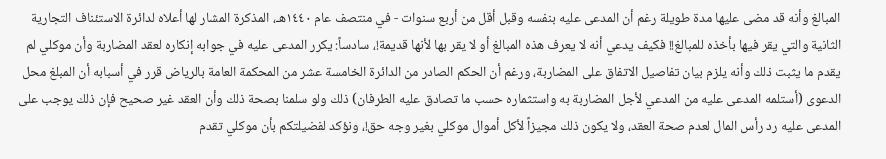المبالغ وأنه قد مضى عليها مدة طويلة رغم أن المدعى عليه بنفسه وقبل أقل من أربع سنوات - في منتصف عام ١٤٤٠هـ، المذكرة المشار لها أعلاه لدائرة الاستئناف التجارية الثانية والتي يقر فيها بأخذه للمبالغ!! فكيف يدعي أنه لا يعرف هذه المبالغ أو لا يقر بها لأنها قديمة!، سادساً: يكرر المدعى عليه في جوابه إنكاره لعقد المضاربة وأن موكلي لم يقدم ما يثبت ذلك وأنه يلزم بيان تفاصيل الاتفاق على المضاربة، ورغم أن الحكم الصادر من الدائرة الخامسة عشر من المحكمة العامة بالرياض قرر في أسبابه أن المبلغ محل الدعوى (أستلمه المدعى عليه من المدعي لأجل المضاربة به واستثماره حسب ما تصادق عليه الطرفان) ذلك ولو سلمنا بصحة ذلك وأن العقد غير صحيح فإن ذلك يوجب على المدعى عليه رد رأس المال لعدم صحة العقد، ولا يكون ذلك مجيزاً لأكل أموال موكلي بغير وجه حق!، ونؤكد لفضيلتكم بأن موكلي تقدم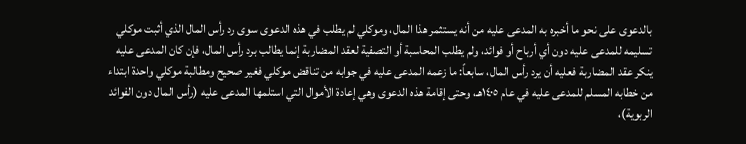بالدعوى على نحو ما أخبره به المدعى عليه من أنه يستثمر هذا المال، وموكلي لم يطلب في هذه الدعوى سوى رد رأس المال الذي أثبت موكلي تسليمه للمدعى عليه دون أي أرباح أو فوائد، ولم يطلب المحاسبة أو التصفية لعقد المضاربة إنما يطالب برد رأس المال، فإن كان المدعى عليه ينكر عقد المضاربة فعليه أن يرد رأس المال، سابعاً: ما زعمه المدعى عليه في جوابه من تناقض موكلي فغير صحيح ومطالبة موكلي واحدة ابتداء من خطابه المسلم للمدعى عليه في عام ١٤٠٥هـ، وحتى إقامة هذه الدعوى وهي إعادة الأموال التي استلمها المدعى عليه (رأس المال دون الفوائد الربوية)،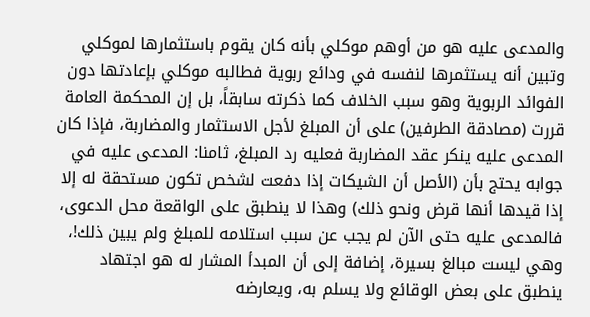والمدعى عليه هو من أوهم موكلي بأنه كان يقوم باستثمارها لموكلي وتبين أنه يستثمرها لنفسه في ودائع ربوية فطالبه موكلي بإعادتها دون الفوائد الربوية وهو سبب الخلاف كما ذكرته سابقاً، بل إن المحكمة العامة قررت (مصادقة الطرفين) على أن المبلغ لأجل الاستثمار والمضاربة، فإذا كان المدعى عليه ينكر عقد المضاربة فعليه رد المبلغ، ثامنا: المدعى عليه في جوابه يحتج بأن (الأصل أن الشيكات إذا دفعت لشخص تكون مستحقة له إلا إذا قيدها أنها قرض ونحو ذلك) وهذا لا ينطبق على الواقعة محل الدعوى، فالمدعى عليه حتى الآن لم يجب عن سبب استلامه للمبلغ ولم يبين ذلك!، وهي ليست مبالغ بسيرة، إضافة إلى أن المبدأ المشار له هو اجتهاد ينطبق على بعض الوقائع ولا يسلم به، ويعارضه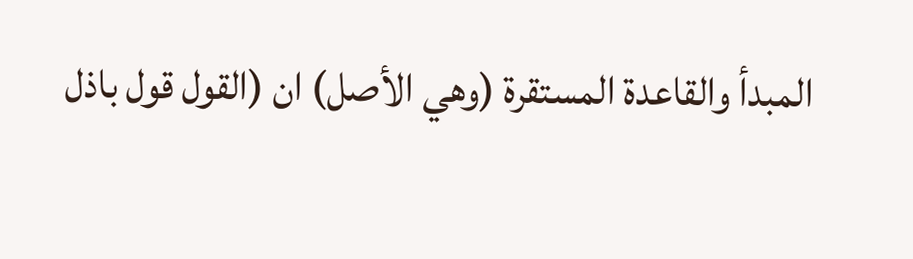المبدأ والقاعدة المستقرة (وهي الأصل) ان (القول قول باذل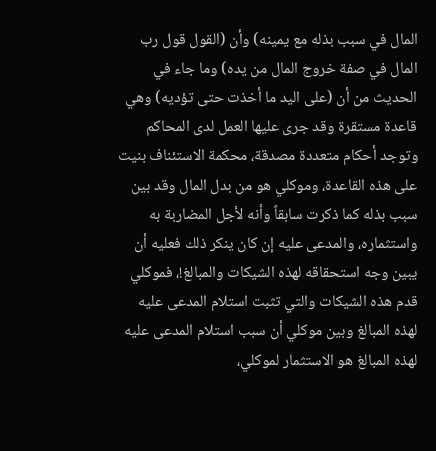المال في سبب بذله مع يمينه) وأن (القول قول رب المال في صفة خروج المال من يده) وما جاء في الحديث من أن (على اليد ما أخذت حتى تؤديه) وهي قاعدة مستقرة وقد جرى عليها العمل لدى المحاكم وتوجد أحكام متعددة مصدقة، محكمة الاستئناف بنيت على هذه القاعدة، وموكلي هو من بدل المال وقد بين سبب بذله كما ذكرت سابقاً وأنه لأجل المضاربة به واستثماره، والمدعى عليه إن كان ينكر ذلك فعليه أن يبين وجه استحقاقه لهذه الشيكات والمبالغ!، فموكلي قدم هذه الشيكات والتي تثبت استلام المدعى عليه لهذه المبالغ وبين موكلي أن سبب استلام المدعى عليه لهذه المبالغ هو الاستثمار لموكلي،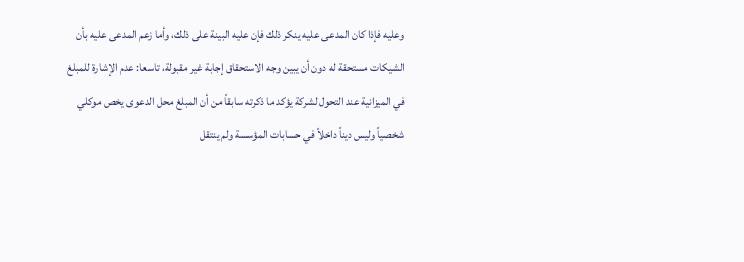وعليه فإذا كان المدعى عليه ينكر ذلك فإن عليه البينة على ذلك، وأما زعم المدعى عليه بأن الشيكات مستحقة له دون أن يبين وجه الاستحقاق إجابة غير مقبولة، تاسعا: عدم الإشارة للمبلغ في الميزانية عند التحول لشركة يؤكد ما ذكرته سابقاً من أن المبلغ محل الدعوى يخص موكلي شخصياً وليس ديناً داخلاً في حسابات المؤسسة ولم ينتقل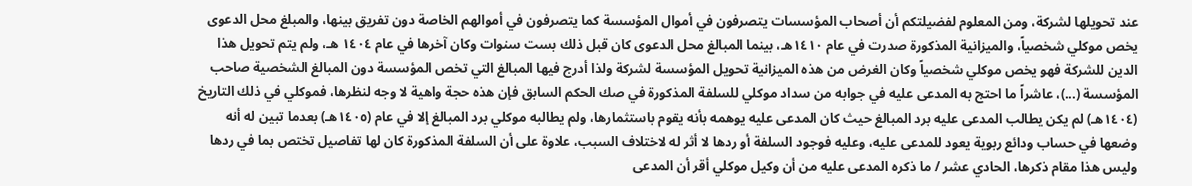عند تحويلها لشركة، ومن المعلوم لفضيلتكم أن أصحاب المؤسسات يتصرفون في أموال المؤسسة كما يتصرفون في أموالهم الخاصة دون تفريق بينها، والمبلغ محل الدعوى يخص موكلي شخصياً، والميزانية المذكورة صدرت في عام ١٤١٠هـ، بينما المبالغ محل الدعوى كان قبل ذلك بست سنوات وكان آخرها في عام ١٤٠٤ هـ، ولم يتم تحويل هذا الدين للشركة فهو يخص موكلي شخصياً وكان الغرض من هذه الميزانية تحويل المؤسسة لشركة ولذا أدرج فيها المبالغ التي تخص المؤسسة دون المبالغ الشخصية صاحب المؤسسة (...)، عاشراً ما احتج به المدعى عليه في جوابه من سداد موكلي للسلفة المذكورة في صك الحكم السابق فإن هذه حجة واهية لا وجه لنظرها، فموكلي في ذلك التاريخ (١٤٠٤هـ) لم يكن يطالب المدعى عليه برد المبالغ حيث كان المدعى عليه يوهمه بأنه يقوم باستثمارها، ولم يطالبه موكلي برد المبالغ إلا في عام (١٤٠٥هـ) بعدما تبين له أنه وضعها في حساب ودائع ربوية يعود للمدعى عليه، وعليه فوجود السلفة أو ردها لا أثر له لاختلاف السبب، علاوة على أن السلفة المذكورة كان لها تفاصيل تختص بما في ردها وليس هذا مقام ذكرها، الحادي عشر / ما ذكره المدعى عليه من أن وكيل موكلي أقر أن المدعى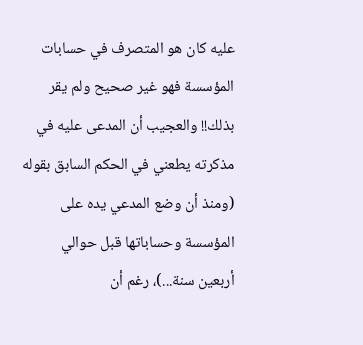عليه كان هو المتصرف في حسابات المؤسسة فهو غير صحيح ولم يقر بذلك!! والعجيب أن المدعى عليه في مذكرته يطعني في الحكم السابق بقوله (ومنذ أن وضع المدعي يده على المؤسسة وحساباتها قبل حوالي أربعين سنة...)، رغم أن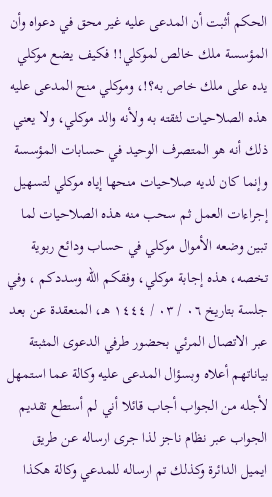الحكم أثبت أن المدعى عليه غير محق في دعواه وأن المؤسسة ملك خالص لموكلي!! فكيف يضع موكلي يده على ملك خاص به؟!، وموكلي منح المدعى عليه هذه الصلاحيات لثقته به ولأنه والد موكلي، ولا يعني ذلك أنه هو المتصرف الوحيد في حسابات المؤسسة وإنما كان لديه صلاحيات منحها إياه موكلي لتسهيل إجراءات العمل ثم سحب منه هذه الصلاحيات لما تبين وضعه الأموال موكلي في حساب ودائع ربوية تخصه، هذه إجابة موكلي، وفقكم الله وسددكم ، وفي جلسة بتاريخ ٠٦ / ٠٣ / ١٤٤٤ هـ، المنعقدة عن بعد عبر الاتصال المرئي بحضور طرفي الدعوى المثبتة بياناتهم أعلاه وبسؤال المدعى عليه وكالة عما استمهل لأجله من الجواب أجاب قائلا أني لم أستطع تقديم الجواب عبر نظام ناجز لذا جرى ارساله عن طريق ايميل الدائرة وكذلك تم ارساله للمدعي وكالة هكذا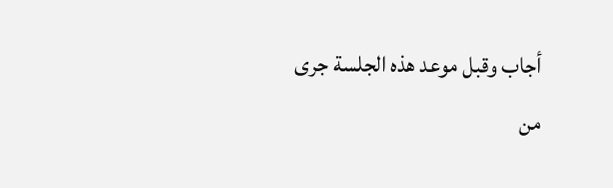أجاب وقبل موعد هذه الجلسة جرى من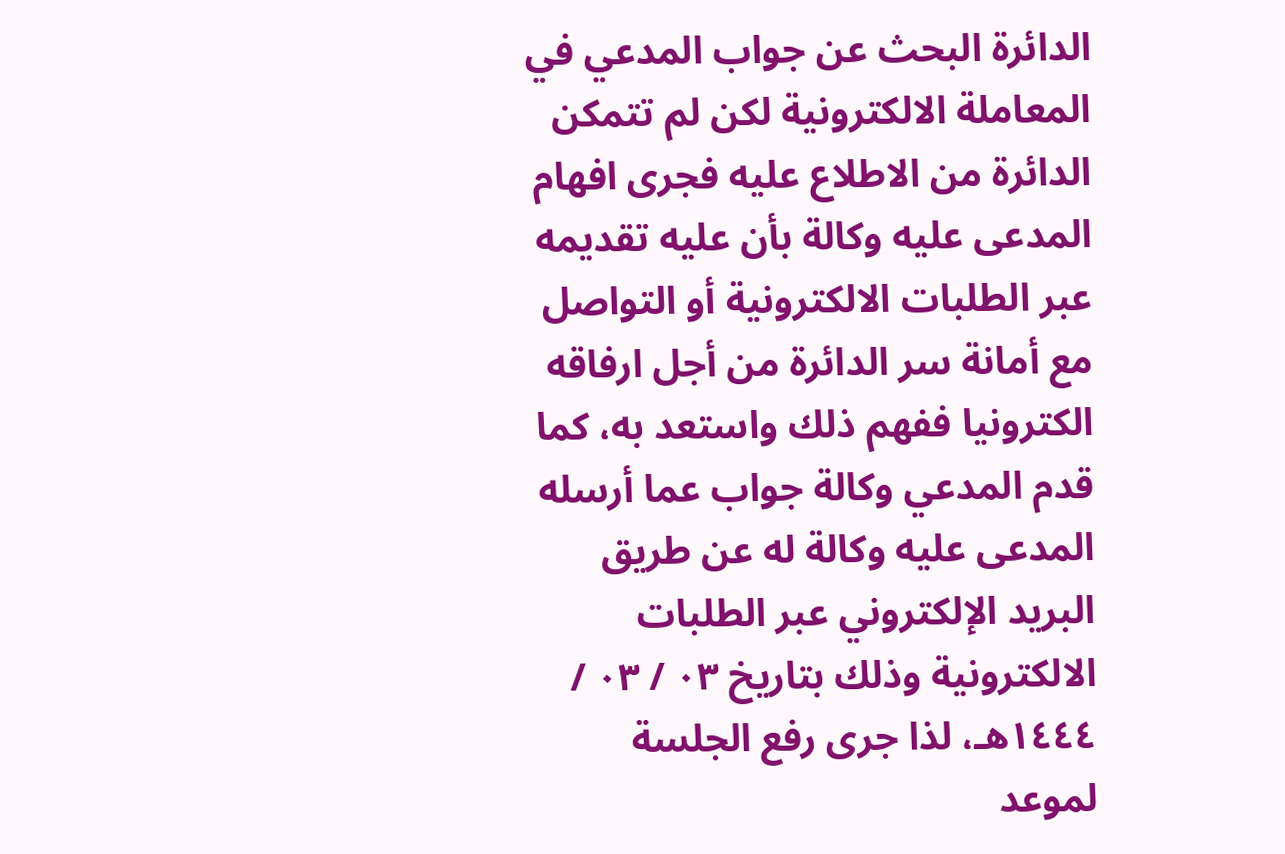الدائرة البحث عن جواب المدعي في المعاملة الالكترونية لكن لم تتمكن الدائرة من الاطلاع عليه فجرى افهام المدعى عليه وكالة بأن عليه تقديمه عبر الطلبات الالكترونية أو التواصل مع أمانة سر الدائرة من أجل ارفاقه الكترونيا ففهم ذلك واستعد به، كما قدم المدعي وكالة جواب عما أرسله المدعى عليه وكالة له عن طريق البريد الإلكتروني عبر الطلبات الالكترونية وذلك بتاريخ ٠٣ / ٠٣ / ١٤٤٤هـ، لذا جرى رفع الجلسة لموعد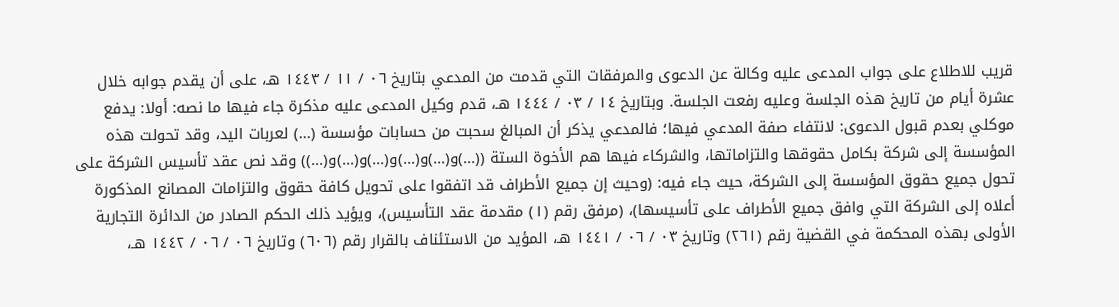قريب للاطلاع على جواب المدعى عليه وكالة عن الدعوى والمرفقات التي قدمت من المدعي بتاريخ ٠٦ / ١١ / ١٤٤٣ هـ، على أن يقدم جوابه خلال عشرة أيام من تاريخ هذه الجلسة وعليه رفعت الجلسة. وبتاريخ ١٤ / ٠٣ / ١٤٤٤ هـ، قدم وكيل المدعى عليه مذكرة جاء فيها ما نصه: أولا: يدفع موكلي بعدم قبول الدعوى: لانتفاء صفة المدعي فيها؛ فالمدعي يذكر أن المبالغ سحبت من حسابات مؤسسة (...) لعربات اليد، وقد تحولت هذه المؤسسة إلى شركة بكامل حقوقها والتزاماتها، والشركاء فيها هم الأخوة الستة ((...)و(...)و(...)و(...)و(...)و(...)) وقد نص عقد تأسيس الشركة على تحول جميع حقوق المؤسسة إلى الشركة، حيث جاء فيه: (وحيث إن جميع الأطراف قد اتفقوا على تحويل كافة حقوق والتزامات المصانع المذكورة أعلاه إلى الشركة التي وافق جميع الأطراف على تأسيسها)، (مرفق رقم (١) مقدمة عقد التأسيس)، ويؤيد ذلك الحكم الصادر من الدائرة التجارية الأولى بهذه المحكمة في القضية رقم (٢٦١) وتاريخ ٠٣ / ٠٦ / ١٤٤١ هـ، المؤيد من الاستئناف بالقرار رقم (٦٠٦) وتاريخ ٠٦ / ٠٦ / ١٤٤٢ هـ،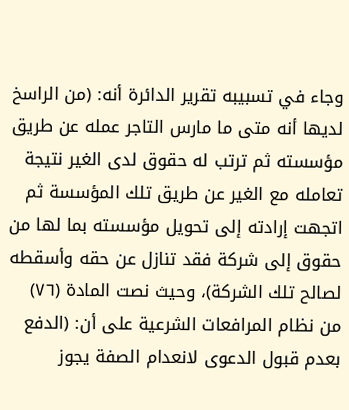وجاء في تسبيبه تقرير الدائرة أنه: (من الراسخ لديها أنه متى ما مارس التاجر عمله عن طريق مؤسسته ثم ترتب له حقوق لدى الغير نتيجة تعامله مع الغير عن طريق تلك المؤسسة ثم اتجهت إرادته إلى تحويل مؤسسته بما لها من حقوق إلى شركة فقد تنازل عن حقه وأسقطه لصالح تلك الشركة)، وحيث نصت المادة (٧٦) من نظام المرافعات الشرعية على أن: (الدفع بعدم قبول الدعوى لانعدام الصفة يجوز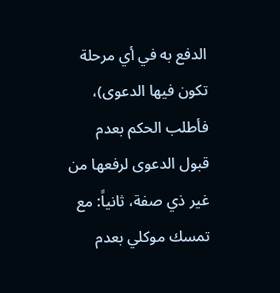الدفع به في أي مرحلة تكون فيها الدعوى)، فأطلب الحكم بعدم قبول الدعوى لرفعها من غير ذي صفة، ثانياً: مع تمسك موكلي بعدم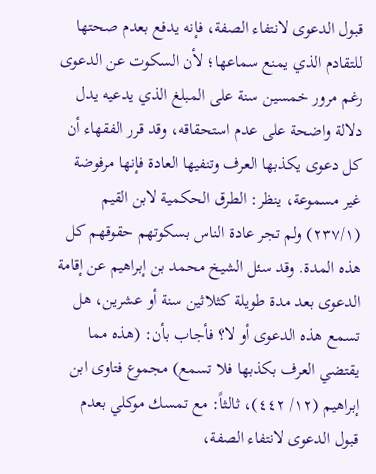قبول الدعوى لانتفاء الصفة، فإنه يدفع بعدم صحتها للتقادم الذي يمنع سماعها؛ لأن السكوت عن الدعوى رغم مرور خمسين سنة على المبلغ الذي يدعيه يدل دلالة واضحة على عدم استحقاقه، وقد قرر الفقهاء أن كل دعوى يكذبها العرف وتنفيها العادة فإنها مرفوضة غير مسموعة، ينظر: الطرق الحكمية لابن القيم (٢٣٧/١) ولم تجر عادة الناس بسكوتهم حقوقهم كل هذه المدة. وقد سئل الشيخ محمد بن إبراهيم عن إقامة الدعوى بعد مدة طويلة كثلاثين سنة أو عشرين، هل تسمع هذه الدعوى أو لا؟ فأجاب بأن: (هذه مما يقتضي العرف بكذبها فلا تسمع) مجموع فتاوى ابن إبراهيم (١٢/ ٤٤٢)، ثالثاً: مع تمسك موكلي بعدم قبول الدعوى لانتفاء الصفة،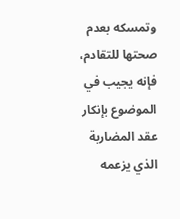وتمسكه بعدم صحتها للتقادم، فإنه يجيب في الموضوع بإنكار عقد المضاربة الذي يزعمه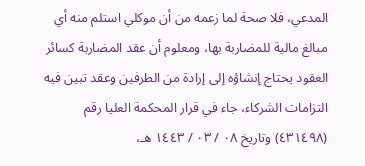المدعي، فلا صحة لما زعمه من أن موكلي استلم منه أي مبالغ مالية للمضاربة بها، ومعلوم أن عقد المضاربة كسائر العقود يحتاج إنشاؤه إلى إرادة من الطرفين وعقد تبين فيه التزامات الشركاء، جاء في قرار المحكمة العليا رقم (٤٣١٤٩٨) وتاريخ ٠٨ / ٠٣ / ١٤٤٣ هـ،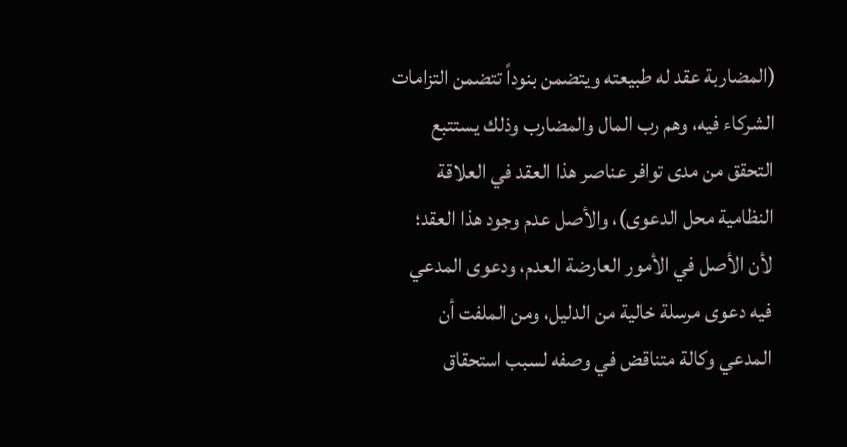(المضاربة عقد له طبيعته ويتضمن بنوداً تتضمن التزامات الشركاء فيه، وهم رب المال والمضارب وذلك يستتبع التحقق من مدى توافر عناصر هذا العقد في العلاقة النظامية محل الدعوى)، والأصل عدم وجود هذا العقد؛ لأن الأصل في الأمور العارضة العدم، ودعوى المدعي فيه دعوى مرسلة خالية من الدليل، ومن الملفت أن المدعي وكالة متناقض في وصفه لسبب استحقاق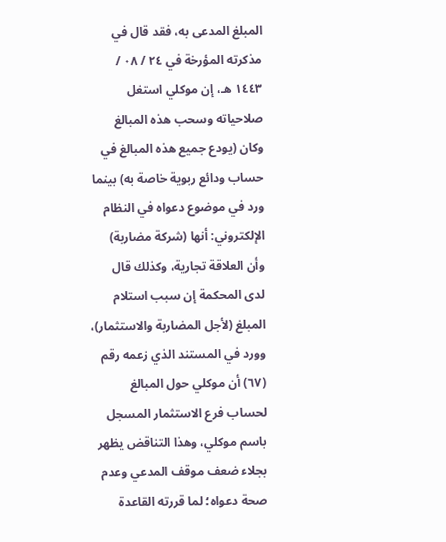المبلغ المدعى به، فقد قال في مذكرته المؤرخة في ٢٤ / ٠٨ / ١٤٤٣ هـ، إن موكلي استغل صلاحياته وسحب هذه المبالغ وكان (يودع جميع هذه المبالغ في حساب ودائع ربوية خاصة به) بينما ورد في موضوع دعواه في النظام الإلكتروني: أنها (شركة مضاربة) وأن العلاقة تجارية، وكذلك قال لدى المحكمة إن سبب استلام المبلغ (لأجل المضاربة والاستثمار)، وورد في المستند الذي زعمه رقم (٦٧) أن موكلي حول المبالغ لحساب فرع الاستثمار المسجل باسم موكلي، وهذا التناقض يظهر بجلاء ضعف موقف المدعي وعدم صحة دعواه؛ لما قررته القاعدة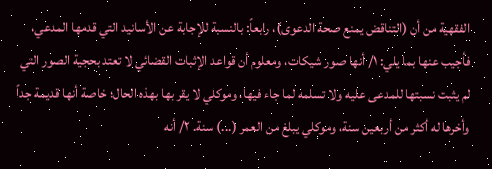الفقهية من أن (التناقض يمنع صحة الدعوى)، رابعاً: بالنسبة للإجابة عن الأسانيد التي قدمها المدعي، فأجيب عنها بما يلي: ١/ أنها صور شيكات، ومعلوم أن قواعد الإثبات القضائي لا تعتد بحجية الصور التي لم يثبت نسبتها للمدعى عليه ولا تسلمه لما جاء فيها، وموكلي لا يقر بها بهذه الحال؛ خاصة أنها قديمة جداً وأخرها له أكثر من أربعين سنة، وموكلي يبلغ من العمر (...) سنة. ٢/ أنه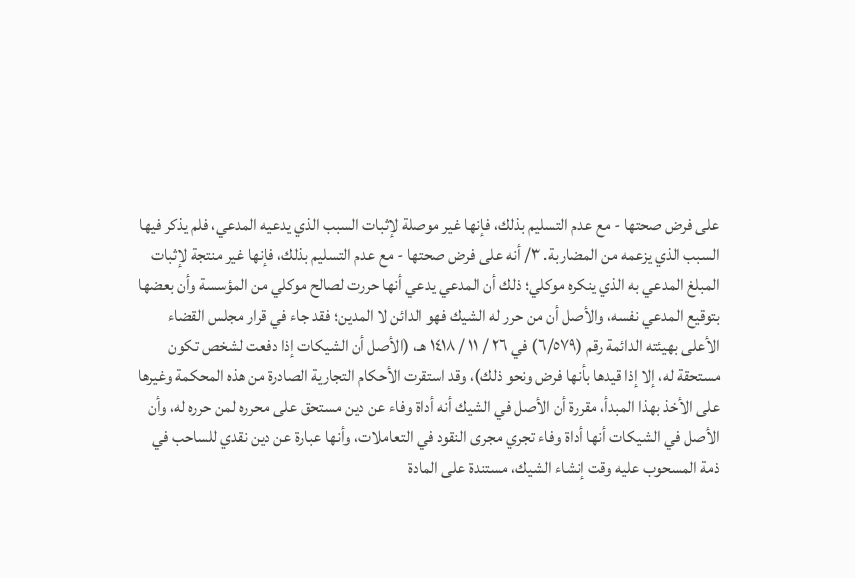على فرض صحتها - مع عدم التسليم بذلك، فإنها غير موصلة لإثبات السبب الذي يدعيه المدعي، فلم يذكر فيها السبب الذي يزعمه من المضاربة. ٣/ أنه على فرض صحتها - مع عدم التسليم بذلك، فإنها غير منتجة لإثبات المبلغ المدعي به الذي ينكره موكلي؛ ذلك أن المدعي يدعي أنها حررت لصالح موكلي من المؤسسة وأن بعضها بتوقيع المدعي نفسه، والأصل أن من حرر له الشيك فهو الدائن لا المدين؛ فقد جاء في قرار مجلس القضاء الأعلى بهيئته الدائمة رقم (٦/٥٧٩) في ٢٦ / ١١ / ١٤١٨ هـ، (الأصل أن الشيكات إذا دفعت لشخص تكون مستحقة له، إلا إذا قيدها بأنها فرض ونحو ذلك)، وقد استقرت الأحكام التجارية الصادرة من هذه المحكمة وغيرها على الأخذ بهذا المبدأ، مقررة أن الأصل في الشيك أنه أداة وفاء عن دين مستحق على محرره لمن حرره له، وأن الأصل في الشيكات أنها أداة وفاء تجري مجرى النقود في التعاملات، وأنها عبارة عن دين نقدي للساحب في ذمة المسحوب عليه وقت إنشاء الشيك، مستندة على المادة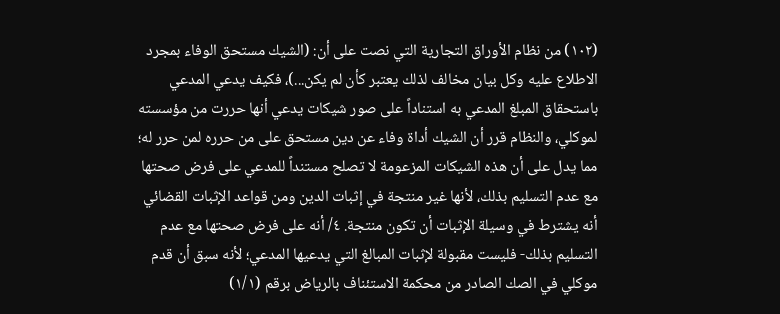(١٠٢) من نظام الأوراق التجارية التي نصت على أن: (الشيك مستحق الوفاء بمجرد الاطلاع عليه وكل بيان مخالف لذلك يعتبر كأن لم يكن...)، فكيف يدعي المدعي باستحقاق المبلغ المدعي به استناداً على صور شيكات يدعي أنها حررت من مؤسسته لموكلي، والنظام قرر أن الشيك أداة وفاء عن دين مستحق على من حرره لمن حرر له؛ مما يدل على أن هذه الشيكات المزعومة لا تصلح مستنداً للمدعي على فرض صحتها مع عدم التسليم بذلك، لأنها غير منتجة في إثبات الدين ومن قواعد الإثبات القضائي أنه يشترط في وسيلة الإثبات أن تكون منتجة. ٤/ أنه على فرض صحتها مع عدم التسليم بذلك- فليست مقبولة لإثبات المبالغ التي يدعيها المدعي؛ لأنه سبق أن قدم موكلي في الصك الصادر من محكمة الاستئناف بالرياض برقم (١/١)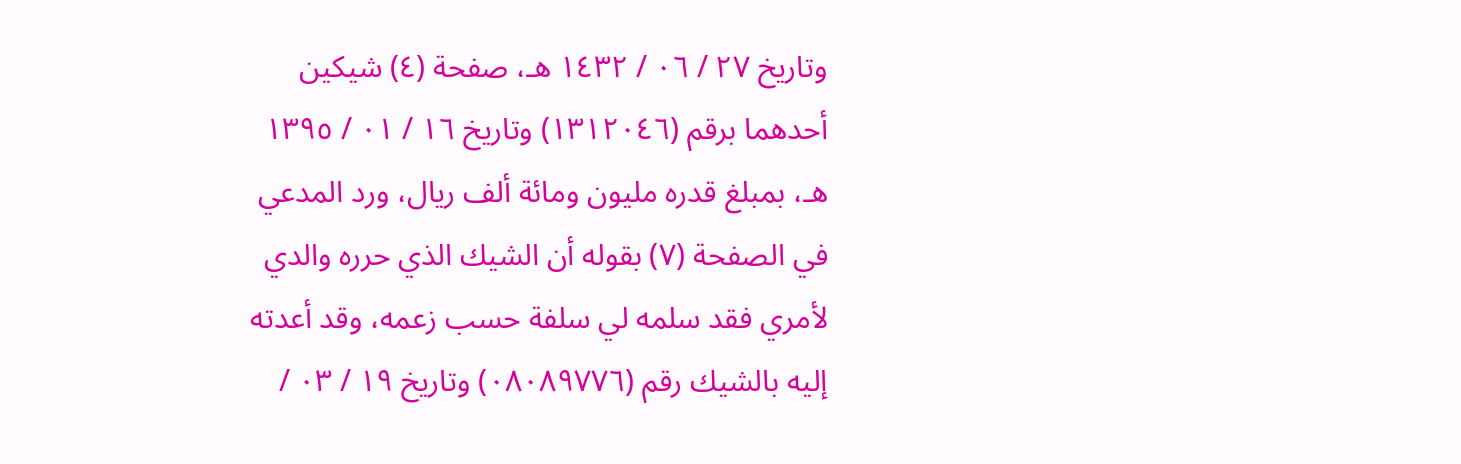وتاريخ ٢٧ / ٠٦ / ١٤٣٢ هـ، صفحة (٤) شيكين أحدهما برقم (١٣١٢٠٤٦) وتاريخ ١٦ / ٠١ / ١٣٩٥ هـ، بمبلغ قدره مليون ومائة ألف ريال، ورد المدعي في الصفحة (٧) بقوله أن الشيك الذي حرره والدي لأمري فقد سلمه لي سلفة حسب زعمه، وقد أعدته إليه بالشيك رقم (٠٨٠٨٩٧٧٦) وتاريخ ١٩ / ٠٣ /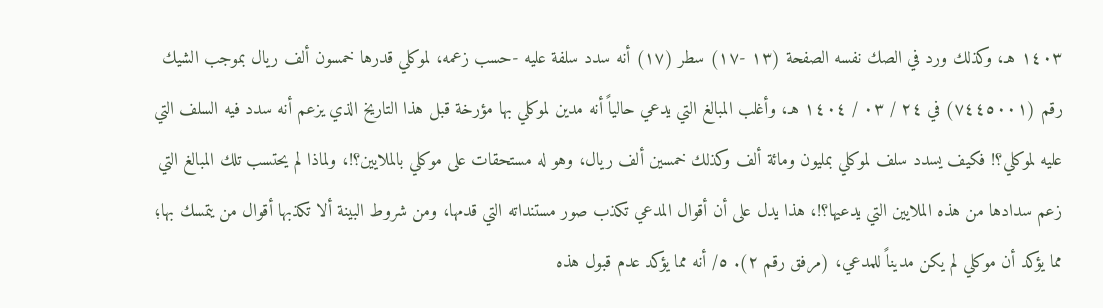١٤٠٣ هـ، وكذلك ورد في الصك نفسه الصفحة (١٣ -١٧) سطر (١٧) أنه سدد سلفة عليه -حسب زعمه، لموكلي قدرها خمسون ألف ريال بموجب الشيك رقم (٧٤٤٥٠٠١) في ٢٤ / ٠٣ / ١٤٠٤ هـ، وأغلب المبالغ التي يدعي حالياً أنه مدين لموكلي بها مؤرخة قبل هذا التاريخ الذي يزعم أنه سدد فيه السلف التي عليه لموكلي؟! فكيف يسدد سلف لموكلي بمليون ومائة ألف وكذلك خمسين ألف ريال، وهو له مستحقات على موكلي بالملايين؟!، ولماذا لم يحتسب تلك المبالغ التي زعم سدادها من هذه الملايين التي يدعيها؟!، هذا يدل على أن أقوال المدعي تكذب صور مستنداته التي قدمها، ومن شروط البينة ألا تكذبها أقوال من يتمسك بها؛ مما يؤكد أن موكلي لم يكن مديناً للمدعي، (مرفق رقم ٢). ٥/ أنه مما يؤكد عدم قبول هذه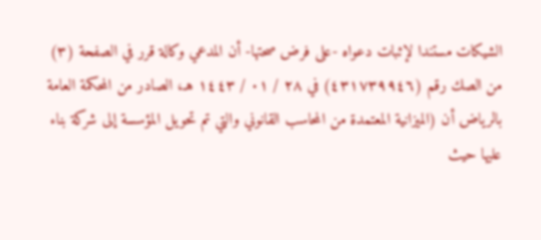الشيكات مستندا لإثبات دعواه -على فرض صحتها- أن المدعي وكالة قرر في الصفحة (٣) من الصك رقم (٤٣١٧٣٩٩٤٦) في ٢٨ / ٠١ / ١٤٤٣ هـ، الصادر من المحكمة العامة بالرياض أن (الميزانية المعتمدة من المحاسب القانوني والتي تم تحويل المؤسسة إلى شركة بناء عليها حيث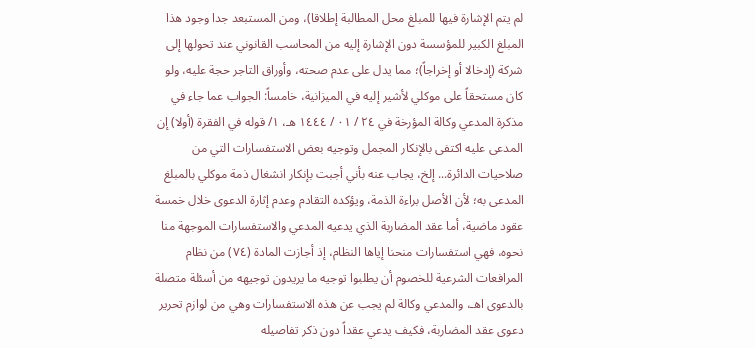لم يتم الإشارة فيها للمبلغ محل المطالبة إطلاقا)، ومن المستبعد جدا وجود هذا المبلغ الكبير للمؤسسة دون الإشارة إليه من المحاسب القانوني عند تحولها إلى شركة (إدخالا أو إخراجاً)؛ مما يدل على عدم صحته، وأوراق التاجر حجة عليه، ولو كان مستحقاً على موكلي لأشير إليه في الميزانية، خامساً: الجواب عما جاء في مذكرة المدعي وكالة المؤرخة في ٢٤ / ٠١ / ١٤٤٤ هـ، ١/ قوله في الفقرة (أولا) إن المدعى عليه اكتفى بالإنكار المجمل وتوجيه بعض الاستفسارات التي من صلاحيات الدائرة... إلخ، يجاب عنه بأني أجبت بإنكار انشغال ذمة موكلي بالمبلغ المدعى به؛ لأن الأصل براءة الذمة، ويؤكده التقادم وعدم إثارة الدعوى خلال خمسة عقود ماضية، أما عقد المضاربة الذي يدعيه المدعي والاستفسارات الموجهة منا نحوه، فهي استفسارات منحنا إياها النظام، إذ أجازت المادة (٧٤) من نظام المرافعات الشرعية للخصوم أن يطلبوا توجيه ما يريدون توجيهه من أسئلة متصلة بالدعوى اهـ، والمدعي وكالة لم يجب عن هذه الاستفسارات وهي من لوازم تحرير دعوى عقد المضاربة، فكيف يدعي عقداً دون ذكر تفاصيله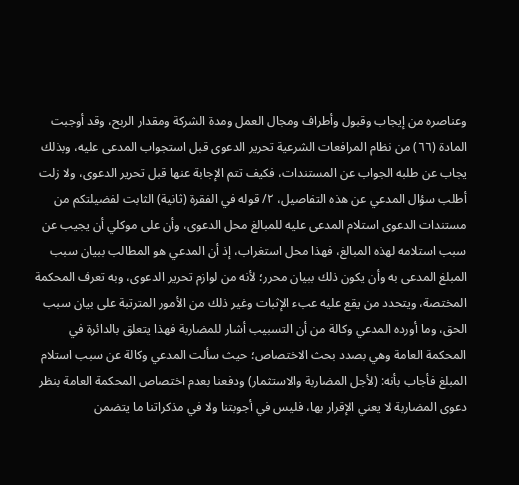وعناصره من إيجاب وقبول وأطراف ومجال العمل ومدة الشركة ومقدار الربح، وقد أوجبت المادة (٦٦) من نظام المرافعات الشرعية تحرير الدعوى قبل استجواب المدعى عليه، وبذلك يجاب عن طلبه الجواب عن المستندات، فكيف تتم الإجابة عنها قبل تحرير الدعوى، ولا زلت أطلب سؤال المدعي عن هذه التفاصيل، ٢/ قوله في الفقرة (ثانية) الثابت لفضيلتكم من مستندات الدعوى استلام المدعى عليه للمبالغ محل الدعوى، وأن على موكلي أن يجيب عن سبب استلامه لهذه المبالغ، فهذا محل استغراب، إذ أن المدعي هو المطالب ببيان سبب المبلغ المدعى به وأن يكون ذلك ببيان محرر؛ لأنه من لوازم تحرير الدعوى، وبه تعرف المحكمة المختصة، ويتحدد من يقع عليه عبء الإثبات وغير ذلك من الأمور المترتبة على بيان سبب الحق، وما أورده المدعي وكالة من أن التسبيب أشار للمضاربة فهذا يتعلق بالدائرة في المحكمة العامة وهي بصدد بحث الاختصاص؛ حيث سألت المدعي وكالة عن سبب استلام المبلغ فأجاب بأنه: (لأجل المضاربة والاستثمار) ودفعنا بعدم اختصاص المحكمة العامة بنظر دعوى المضاربة لا يعني الإقرار بها، فليس في أجوبتنا ولا في مذكراتنا ما يتضمن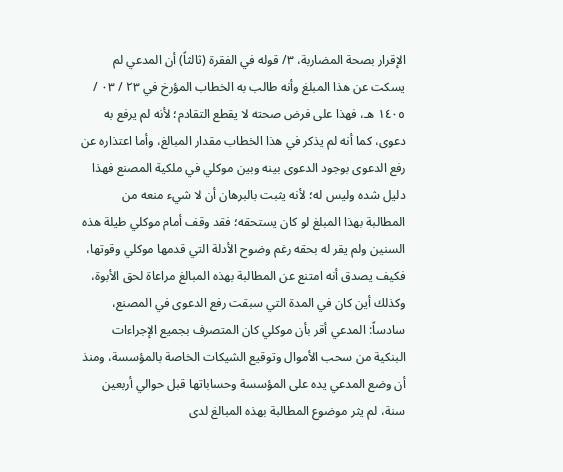الإقرار بصحة المضاربة، ٣/ قوله في الفقرة (ثالثاً) أن المدعي لم يسكت عن هذا المبلغ وأنه طالب به الخطاب المؤرخ في ٢٣ / ٠٣ / ١٤٠٥ هـ، فهذا على فرض صحته لا يقطع التقادم؛ لأنه لم يرفع به دعوى، كما أنه لم يذكر في هذا الخطاب مقدار المبالغ، وأما اعتذاره عن رفع الدعوى بوجود الدعوى بينه وبين موكلي في ملكية المصنع فهذا دليل شده وليس له؛ لأنه يثبت بالبرهان أن لا شيء منعه من المطالبة بهذا المبلغ لو كان يستحقه؛ فقد وقف أمام موكلي طيلة هذه السنين ولم يقر له بحقه رغم وضوح الأدلة التي قدمها موكلي وقوتها، فكيف يصدق أنه امتنع عن المطالبة بهذه المبالغ مراعاة لحق الأبوة، وكذلك أين كان في المدة التي سبقت رفع الدعوى في المصنع، سادساً: المدعي أقر بأن موكلي كان المتصرف بجميع الإجراءات البنكية من سحب الأموال وتوقيع الشيكات الخاصة بالمؤسسة، ومنذ أن وضع المدعي يده على المؤسسة وحساباتها قبل حوالي أربعين سنة، لم يثر موضوع المطالبة بهذه المبالغ لدى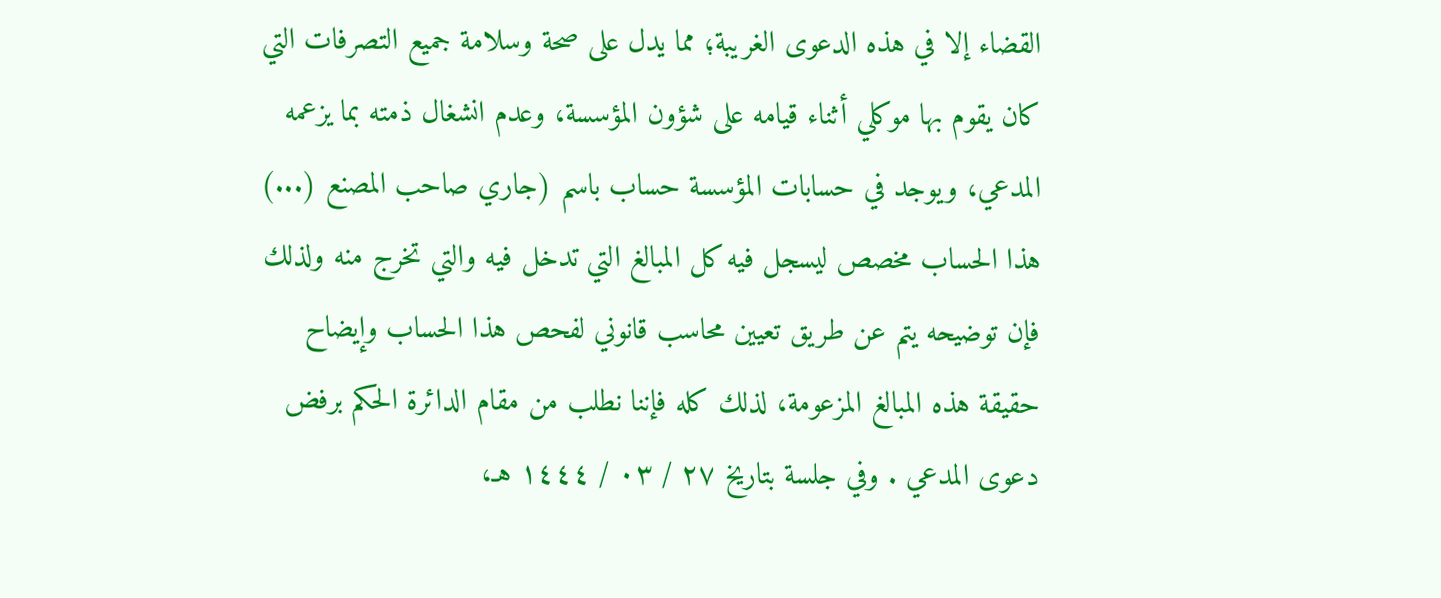القضاء إلا في هذه الدعوى الغريبة؛ مما يدل على صحة وسلامة جميع التصرفات التي كان يقوم بها موكلي أثناء قيامه على شؤون المؤسسة، وعدم انشغال ذمته بما يزعمه المدعي، ويوجد في حسابات المؤسسة حساب باسم (جاري صاحب المصنع (...) هذا الحساب مخصص ليسجل فيه كل المبالغ التي تدخل فيه والتي تخرج منه ولذلك فإن توضيحه يتم عن طريق تعيين محاسب قانوني لفحص هذا الحساب وإيضاح حقيقة هذه المبالغ المزعومة، لذلك كله فإننا نطلب من مقام الدائرة الحكم برفض دعوى المدعي . وفي جلسة بتاريخ ٢٧ / ٠٣ / ١٤٤٤ هـ،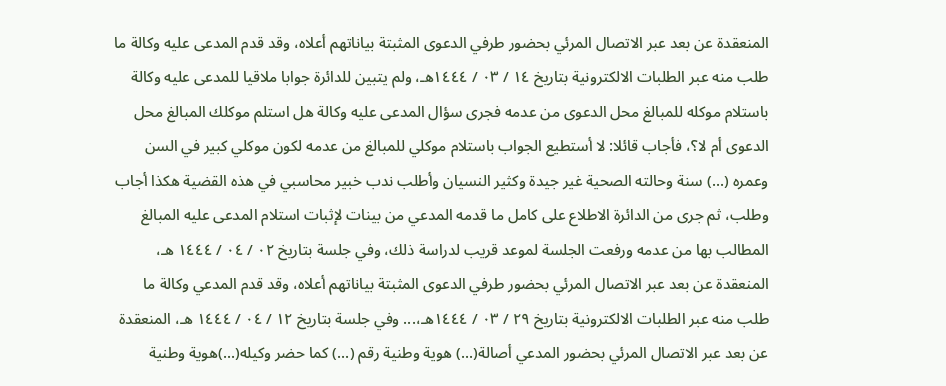المنعقدة عن بعد عبر الاتصال المرئي بحضور طرفي الدعوى المثبتة بياناتهم أعلاه، وقد قدم المدعى عليه وكالة ما طلب منه عبر الطلبات الالكترونية بتاريخ ١٤ / ٠٣ / ١٤٤٤هـ، ولم يتبين للدائرة جوابا ملاقيا للمدعى عليه وكالة باستلام موكله للمبالغ محل الدعوى من عدمه فجرى سؤال المدعى عليه وكالة هل استلم موكلك المبالغ محل الدعوى أم لا؟، فأجاب قائلا: لا أستطيع الجواب باستلام موكلي للمبالغ من عدمه لكون موكلي كبير في السن وعمره (...) سنة وحالته الصحية غير جيدة وكثير النسيان وأطلب ندب خبير محاسبي في هذه القضية هكذا أجاب وطلب، ثم جرى من الدائرة الاطلاع على كامل ما قدمه المدعي من بينات لإثبات استلام المدعى عليه المبالغ المطالب بها من عدمه ورفعت الجلسة لموعد قريب لدراسة ذلك، وفي جلسة بتاريخ ٠٢ / ٠٤ / ١٤٤٤ هـ، المنعقدة عن بعد عبر الاتصال المرئي بحضور طرفي الدعوى المثبتة بياناتهم أعلاه، وقد قدم المدعي وكالة ما طلب منه عبر الطلبات الالكترونية بتاريخ ٢٩ / ٠٣ / ١٤٤٤هـ،... وفي جلسة بتاريخ ١٢ / ٠٤ / ١٤٤٤ هـ، المنعقدة عن بعد عبر الاتصال المرئي بحضور المدعي أصالة(...) هوية وطنية رقم (...) كما حضر وكيله(...)هوية وطنية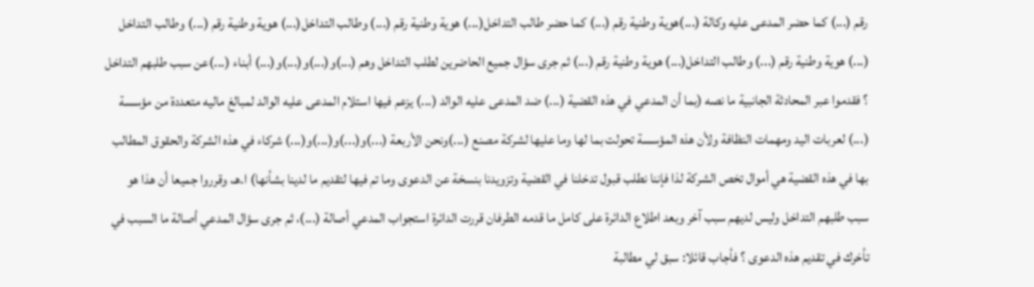رقم (...) كما حضر المدعى عليه وكالة (...)هوية وطنية رقم (...) كما حضر طالب التداخل(...) هوية وطنية رقم (...) وطالب التداخل(...) هوية وطنية رقم (...) وطالب التداخل (...) هوية وطنية رقم (...) وطالب التداخل(...) هوية وطنية رقم (...) ثم جرى سؤال جميع الحاضرين لطلب التداخل وهم (...)و(...)و(...)و(...) أبناء (...)عن سبب طلبهم التداخل ؟ فقدموا عبر المحادثة الجانبية ما نصه (بما أن المدعي في هذه القضية (...) ضد المدعى عليه الوالد (...) يزعم فيها استلام المدعى عليه الوالد لمبالغ ماليه متعددة من مؤسسة (...) لعربات اليد ومهمات النظافة ولأن هذه المؤسسة تحولت بما لها وما عليها لشركة مصنع (...)ونحن الأربعة (...)و(...)و(...)و(...) شركاء في هذه الشركة والحقوق المطالب بها في هذه القضية هي أموال تخص الشركة لذا فإننا نطلب قبول تدخلنا في القضية وتزويدنا بنسخة عن الدعوى وما تم فيها لتقديم ما لدينا بشأنها) ا.هـ، وقرروا جميعا أن هذا هو سبب طلبهم التداخل وليس لديهم سبب آخر وبعد اطلاع الدائرة على كامل ما قدمه الطرفان قررت الدائرة استجواب المدعي أصالة (...)، ثم جرى سؤال المدعي أصالة ما السبب في تأخرك في تقديم هذه الدعوى ؟ فأجاب قائلا: سبق لي مطالبة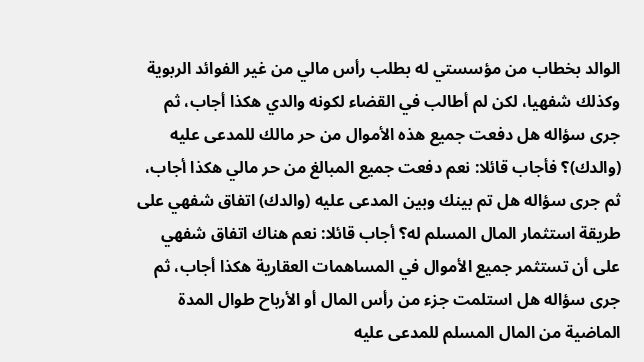الوالد بخطاب من مؤسستي له بطلب رأس مالي من غير الفوائد الربوية وكذلك شفهيا، لكن لم أطالب في القضاء لكونه والدي هكذا أجاب، ثم جرى سؤاله هل دفعت جميع هذه الأموال من حر مالك للمدعى عليه (والدك)؟ فأجاب قائلا: نعم دفعت جميع المبالغ من حر مالي هكذا أجاب، ثم جرى سؤاله هل تم بينك وبين المدعى عليه (والدك) اتفاق شفهي على طريقة استثمار المال المسلم له؟ أجاب قائلا: نعم هناك اتفاق شفهي على أن تستثمر جميع الأموال في المساهمات العقارية هكذا أجاب، ثم جرى سؤاله هل استلمت جزء من رأس المال أو الأرباح طوال المدة الماضية من المال المسلم للمدعى عليه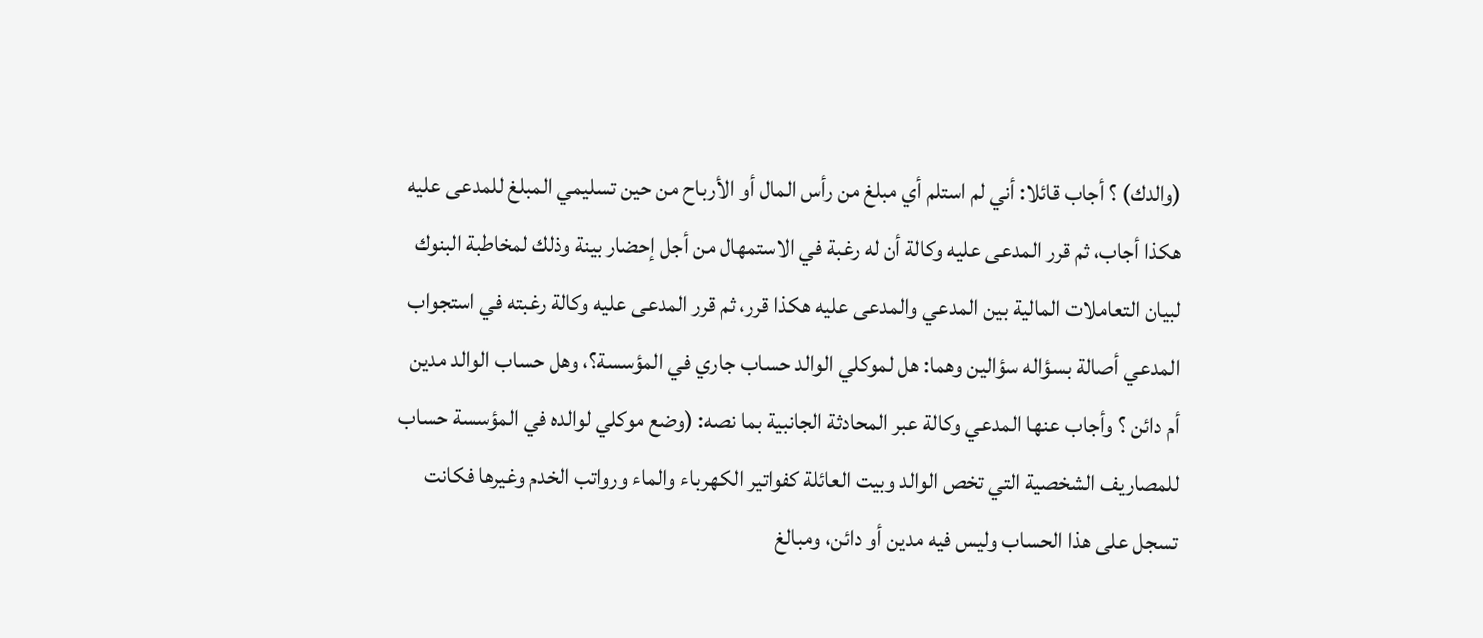(والدك) ؟ أجاب قائلا: أني لم استلم أي مبلغ من رأس المال أو الأرباح من حين تسليمي المبلغ للمدعى عليه هكذا أجاب، ثم قرر المدعى عليه وكالة أن له رغبة في الاستمهال من أجل إحضار بينة وذلك لمخاطبة البنوك لبيان التعاملات المالية بين المدعي والمدعى عليه هكذا قرر، ثم قرر المدعى عليه وكالة رغبته في استجواب المدعي أصالة بسؤاله سؤالين وهما: هل لموكلي الوالد حساب جاري في المؤسسة؟، وهل حساب الوالد مدين أم دائن ؟ وأجاب عنها المدعي وكالة عبر المحادثة الجانبية بما نصه: (وضع موكلي لوالده في المؤسسة حساب للمصاريف الشخصية التي تخص الوالد وبيت العائلة كفواتير الكهرباء والماء ورواتب الخدم وغيرها فكانت تسجل على هذا الحساب وليس فيه مدين أو دائن، ومبالغ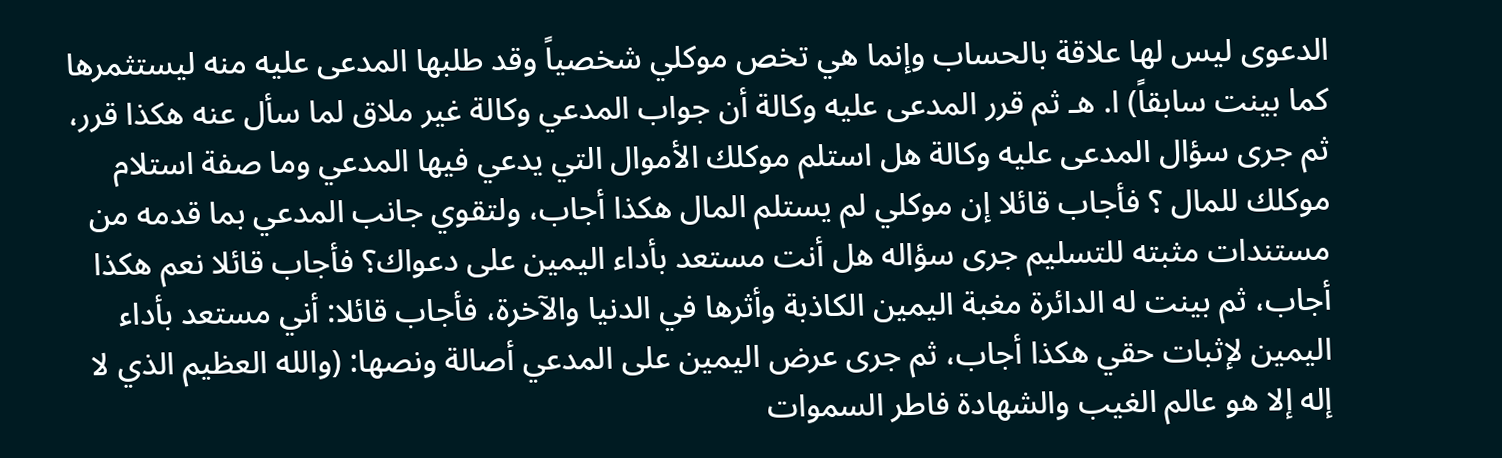الدعوى ليس لها علاقة بالحساب وإنما هي تخص موكلي شخصياً وقد طلبها المدعى عليه منه ليستثمرها كما بينت سابقاً) ا. هـ ثم قرر المدعى عليه وكالة أن جواب المدعي وكالة غير ملاق لما سأل عنه هكذا قرر، ثم جرى سؤال المدعى عليه وكالة هل استلم موكلك الأموال التي يدعي فيها المدعي وما صفة استلام موكلك للمال ؟ فأجاب قائلا إن موكلي لم يستلم المال هكذا أجاب، ولتقوي جانب المدعي بما قدمه من مستندات مثبته للتسليم جرى سؤاله هل أنت مستعد بأداء اليمين على دعواك؟ فأجاب قائلا نعم هكذا أجاب، ثم بينت له الدائرة مغبة اليمين الكاذبة وأثرها في الدنيا والآخرة، فأجاب قائلا: أني مستعد بأداء اليمين لإثبات حقي هكذا أجاب، ثم جرى عرض اليمين على المدعي أصالة ونصها: (والله العظيم الذي لا إله إلا هو عالم الغيب والشهادة فاطر السموات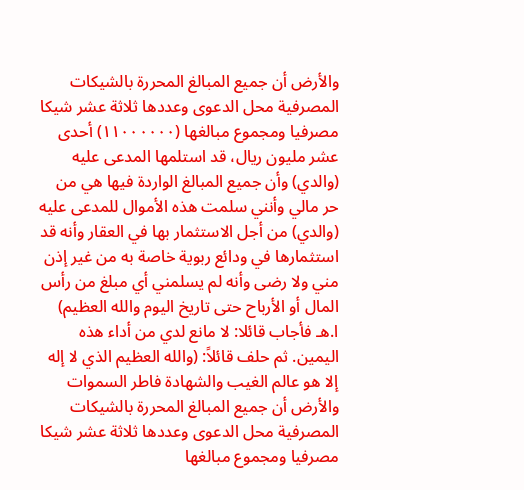والأرض أن جميع المبالغ المحررة بالشيكات المصرفية محل الدعوى وعددها ثلاثة عشر شيكا مصرفيا ومجموع مبالغها (١١٠٠٠٠٠٠) أحدى عشر مليون ريال، قد استلمها المدعى عليه (والدي) وأن جميع المبالغ الواردة فيها هي من حر مالي وأنني سلمت هذه الأموال للمدعى عليه (والدي) من أجل الاستثمار بها في العقار وأنه قد استثمارها في ودائع ربوية خاصة به من غير إذن مني ولا رضى وأنه لم يسلمني أي مبلغ من رأس المال أو الأرباح حتى تاريخ اليوم والله العظيم) ا.هـ فأجاب قائلا: لا مانع لدي من أداء هذه اليمين. ثم حلف قائلاً: (والله العظيم الذي لا إله إلا هو عالم الغيب والشهادة فاطر السموات والأرض أن جميع المبالغ المحررة بالشيكات المصرفية محل الدعوى وعددها ثلاثة عشر شيكا مصرفيا ومجموع مبالغها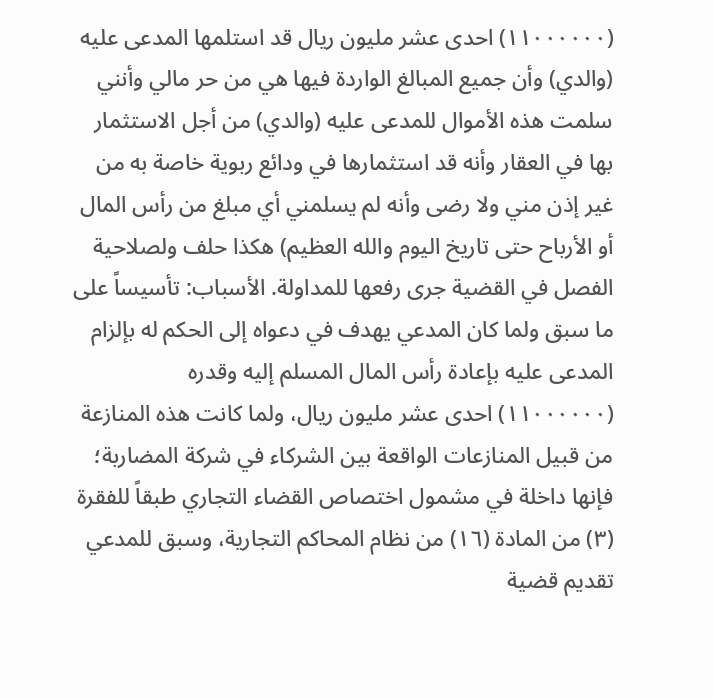(١١٠٠٠٠٠٠) احدى عشر مليون ريال قد استلمها المدعى عليه (والدي) وأن جميع المبالغ الواردة فيها هي من حر مالي وأنني سلمت هذه الأموال للمدعى عليه (والدي) من أجل الاستثمار بها في العقار وأنه قد استثمارها في ودائع ربوية خاصة به من غير إذن مني ولا رضى وأنه لم يسلمني أي مبلغ من رأس المال أو الأرباح حتى تاريخ اليوم والله العظيم) هكذا حلف ولصلاحية الفصل في القضية جرى رفعها للمداولة. الأسباب: تأسيساً على ما سبق ولما كان المدعي يهدف في دعواه إلى الحكم له بإلزام المدعى عليه بإعادة رأس المال المسلم إليه وقدره (١١٠٠٠٠٠٠) احدى عشر مليون ريال، ولما كانت هذه المنازعة من قبيل المنازعات الواقعة بين الشركاء في شركة المضاربة؛ فإنها داخلة في مشمول اختصاص القضاء التجاري طبقاً للفقرة (٣) من المادة (١٦) من نظام المحاكم التجارية، وسبق للمدعي تقديم قضية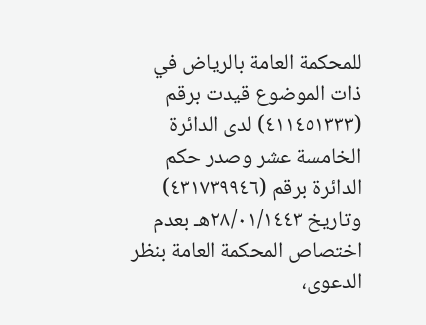للمحكمة العامة بالرياض في ذات الموضوع قيدت برقم (٤١١٤٥١٣٣٣) لدى الدائرة الخامسة عشر وصدر حكم الدائرة برقم (٤٣١٧٣٩٩٤٦) وتاريخ ٢٨/٠١/١٤٤٣هـ بعدم اختصاص المحكمة العامة بنظر الدعوى،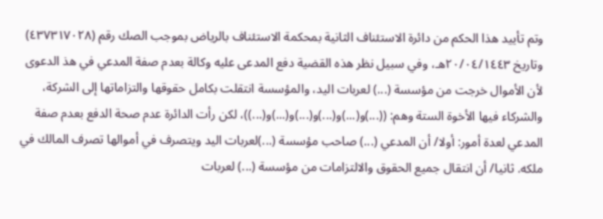وتم تأييد هذا الحكم من دائرة الاستئناف الثانية بمحكمة الاستئناف بالرياض بموجب الصك رقم (٤٣٧٣١٧٠٢٨) وتاريخ ٢٠/٠٤/١٤٤٣هـ، وفي سبيل نظر هذه القضية دفع المدعى عليه وكالة بعدم صفة المدعي في هذ الدعوى لأن الأموال خرجت من مؤسسة (...) لعربات اليد، والمؤسسة انتقلت بكامل حقوقها والتزاماتها إلى الشركة، والشركاء فيها الأخوة الستة وهم: ((...)و(...)و(...)و(...)و(...)و(...))، لكن رأت الدائرة عدم صحة الدفع بعدم صفة المدعي لعدة أمور: أولا/ أن المدعي (...) صاحب مؤسسة (...)لعربات اليد ويتصرف في أموالها تصرف المالك في ملكه. ثانيا/ أن انتقال جميع الحقوق والالتزامات من مؤسسة (...) لعربات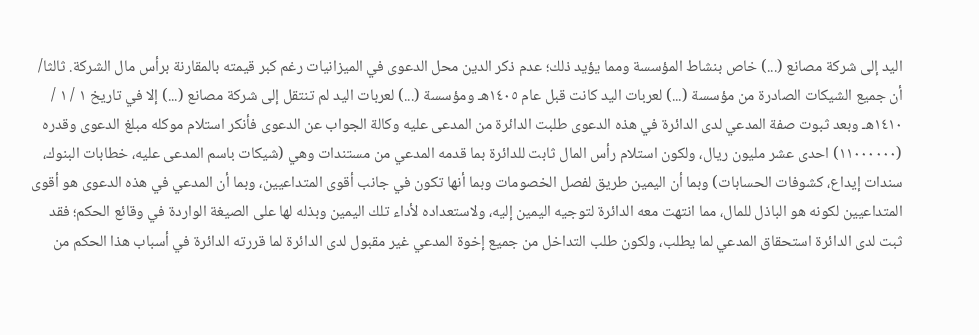اليد إلى شركة مصانع (...) خاص بنشاط المؤسسة ومما يؤيد ذلك؛ عدم ذكر الدين محل الدعوى في الميزانيات رغم كبر قيمته بالمقارنة برأس مال الشركة. ثالثا/ أن جميع الشيكات الصادرة من مؤسسة (...) لعربات اليد كانت قبل عام ١٤٠٥هـ ومؤسسة (...) لعربات اليد لم تنتقل إلى شركة مصانع (...) إلا في تاريخ ١ / ١ / ١٤١٠هـ وبعد ثبوت صفة المدعي لدى الدائرة في هذه الدعوى طلبت الدائرة من المدعى عليه وكالة الجواب عن الدعوى فأنكر استلام موكله مبلغ الدعوى وقدره (١١٠٠٠٠٠٠) احدى عشر مليون ريال، ولكون استلام رأس المال ثابت للدائرة بما قدمه المدعي من مستندات وهي (شيكات باسم المدعى عليه، خطابات البنوك، سندات إيداع، كشوفات الحسابات) وبما أن اليمين طريق لفصل الخصومات وبما أنها تكون في جانب أقوى المتداعيين، وبما أن المدعي في هذه الدعوى هو أقوى المتداعيين لكونه هو الباذل للمال، مما انتهت معه الدائرة لتوجيه اليمين إليه، ولاستعداده لأداء تلك اليمين وبذله لها على الصيغة الواردة في وقائع الحكم؛ فقد ثبت لدى الدائرة استحقاق المدعي لما يطلب، ولكون طلب التداخل من جميع إخوة المدعي غير مقبول لدى الدائرة لما قررته الدائرة في أسباب هذا الحكم من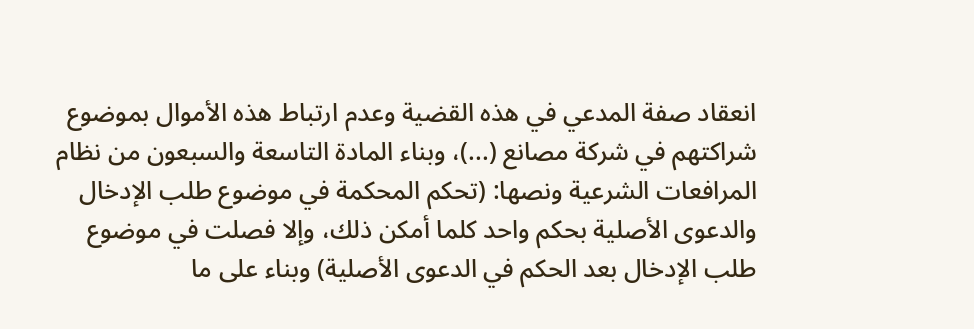انعقاد صفة المدعي في هذه القضية وعدم ارتباط هذه الأموال بموضوع شراكتهم في شركة مصانع (...)، وبناء المادة التاسعة والسبعون من نظام المرافعات الشرعية ونصها: (تحكم المحكمة في موضوع طلب الإدخال والدعوى الأصلية بحكم واحد كلما أمكن ذلك، وإلا فصلت في موضوع طلب الإدخال بعد الحكم في الدعوى الأصلية) وبناء على ما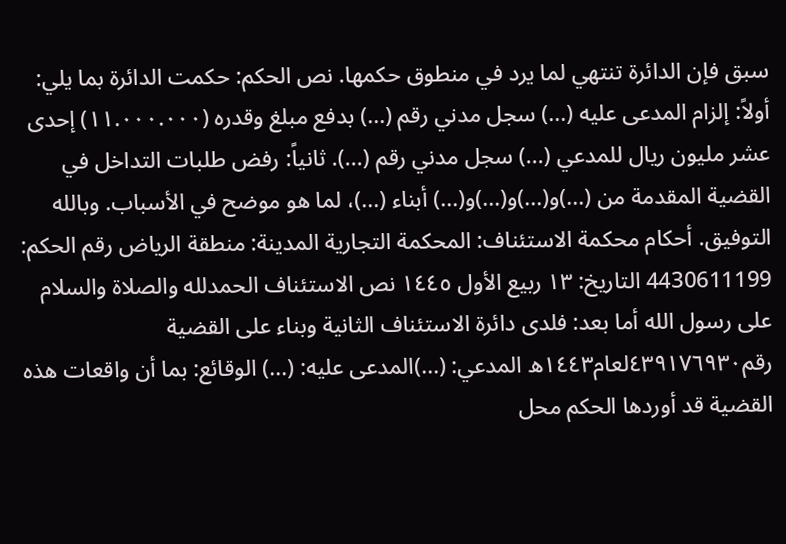سبق فإن الدائرة تنتهي لما يرد في منطوق حكمها. نص الحكم: حكمت الدائرة بما يلي: أولاً: إلزام المدعى عليه (...) سجل مدني رقم (...) بدفع مبلغ وقدره (١١.٠٠٠.٠٠٠) إحدى عشر مليون ريال للمدعي (...) سجل مدني رقم (...). ثانياً: رفض طلبات التداخل في القضية المقدمة من (...)و(...)و(...)و(...) أبناء (...)، لما هو موضح في الأسباب. وبالله التوفيق. أحكام محكمة الاستئناف: المحكمة التجارية المدينة: منطقة الرياض رقم الحكم: 4430611199 التاريخ: ١٣ ربيع الأول ١٤٤٥ نص الاستئناف الحمدلله والصلاة والسلام على رسول الله أما بعد: فلدى دائرة الاستئناف الثانية وبناء على القضية رقم٤٣٩١٧٦٩٣٠لعام١٤٤٣ه المدعي: (...)المدعى عليه: (...) الوقائع: بما أن واقعات هذه القضية قد أوردها الحكم محل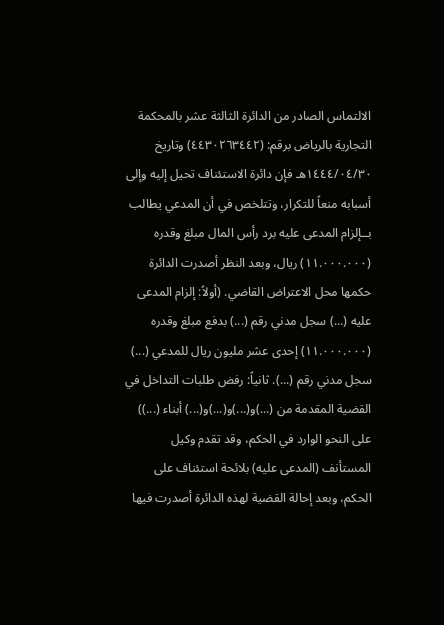الالتماس الصادر من الدائرة الثالثة عشر بالمحكمة التجارية بالرياض برقم: (٤٤٣٠٢٦٣٤٤٢) وتاريخ ١٤٤٤/٠٤/٣٠هـ فإن دائرة الاستئناف تحيل إليه وإلى أسبابه منعاً للتكرار، وتتلخص في أن المدعي يطالب بــإلزام المدعى عليه برد رأس المال مبلغ وقدره (١١.٠٠٠.٠٠٠) ريال، وبعد النظر أصدرت الدائرة حكمها محل الاعتراض القاضي. (أولاً: إلزام المدعى عليه (...) سجل مدني رقم (...) بدفع مبلغ وقدره (١١.٠٠٠.٠٠٠) إحدى عشر مليون ريال للمدعي (...) سجل مدني رقم (...). ثانياً: رفض طلبات التداخل في القضية المقدمة من (...)و(...)و(...)و(...) أبناء (...)) على النحو الوارد في الحكم، وقد تقدم وكيل المستأنف (المدعى عليه) بلائحة استئناف على الحكم، وبعد إحالة القضية لهذه الدائرة أصدرت فيها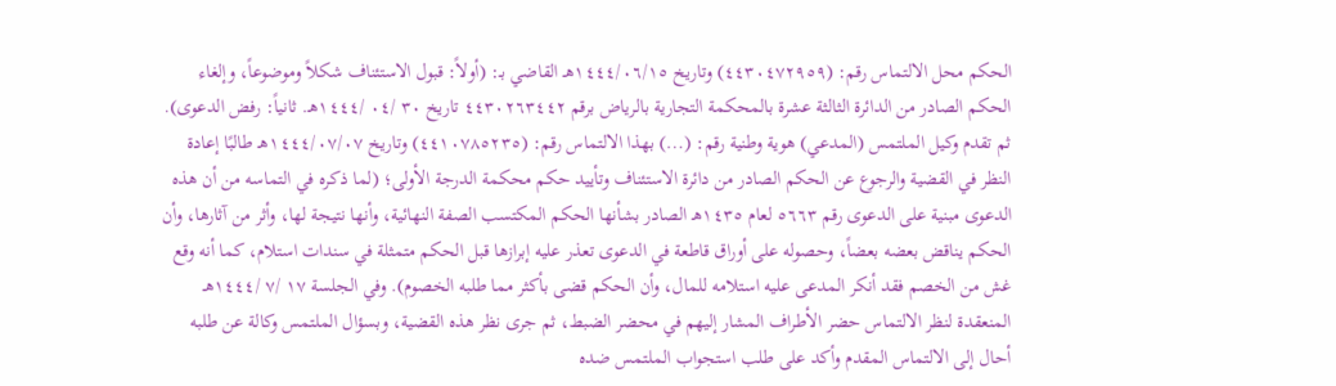الحكم محل الالتماس رقم: (٤٤٣٠٤٧٢٩٥٩) وتاريخ ١٤٤٤/٠٦/١٥هـ القاضي بـ: (أولاً: قبول الاستئناف شكلاً وموضوعاً، وإلغاء الحكم الصادر من الدائرة الثالثة عشرة بالمحكمة التجارية بالرياض برقم ٤٤٣٠٢٦٣٤٤٢ تاريخ ٣٠ /٠٤ /١٤٤٤هـ. ثانياً: رفض الدعوى). ثم تقدم وكيل الملتمس (المدعي) هوية وطنية رقم: (...) بهذا الالتماس رقم: (٤٤١٠٧٨٥٢٣٥) وتاريخ ١٤٤٤/٠٧/٠٧هـ طالبًا إعادة النظر في القضية والرجوع عن الحكم الصادر من دائرة الاستئناف وتأييد حكم محكمة الدرجة الأولى؛ (لما ذكره في التماسه من أن هذه الدعوى مبنية على الدعوى رقم ٥٦٦٣ لعام ١٤٣٥هـ الصادر بشأنها الحكم المكتسب الصفة النهائية، وأنها نتيجة لها، وأثر من آثارها، وأن الحكم يناقض بعضه بعضاً، وحصوله على أوراق قاطعة في الدعوى تعذر عليه إبرازها قبل الحكم متمثلة في سندات استلام، كما أنه وقع غش من الخصم فقد أنكر المدعى عليه استلامه للمال، وأن الحكم قضى بأكثر مما طلبه الخصوم). وفي الجلسة ١٧ /٧ /١٤٤٤هـ المنعقدة لنظر الالتماس حضر الأطراف المشار إليهم في محضر الضبط، ثم جرى نظر هذه القضية، وبسؤال الملتمس وكالة عن طلبه أحال إلى الالتماس المقدم وأكد على طلب استجواب الملتمس ضده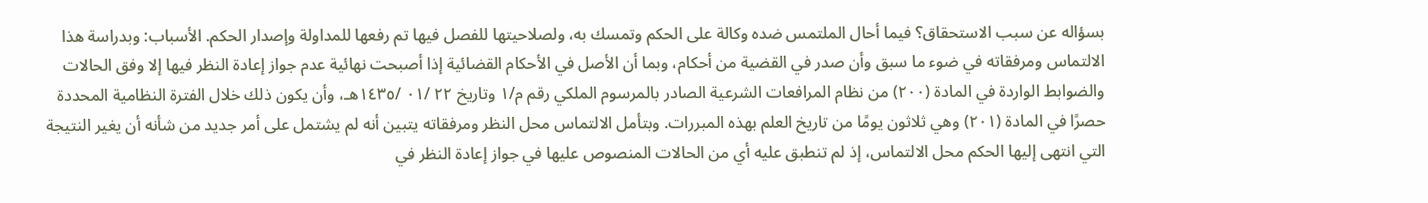بسؤاله عن سبب الاستحقاق؟ فيما أحال الملتمس ضده وكالة على الحكم وتمسك به، ولصلاحيتها للفصل فيها تم رفعها للمداولة وإصدار الحكم. الأسباب: وبدراسة هذا الالتماس ومرفقاته في ضوء ما سبق وأن صدر في القضية من أحكام، وبما أن الأصل في الأحكام القضائية إذا أصبحت نهائية عدم جواز إعادة النظر فيها إلا وفق الحالات والضوابط الواردة في المادة (٢٠٠) من نظام المرافعات الشرعية الصادر بالمرسوم الملكي رقم م/١ وتاريخ ٢٢ /٠١ /١٤٣٥هـ، وأن يكون ذلك خلال الفترة النظامية المحددة حصرًا في المادة (٢٠١) وهي ثلاثون يومًا من تاريخ العلم بهذه المبررات. وبتأمل الالتماس محل النظر ومرفقاته يتبين أنه لم يشتمل على أمر جديد من شأنه أن يغير النتيجة التي انتهى إليها الحكم محل الالتماس، إذ لم تنطبق عليه أي من الحالات المنصوص عليها في جواز إعادة النظر في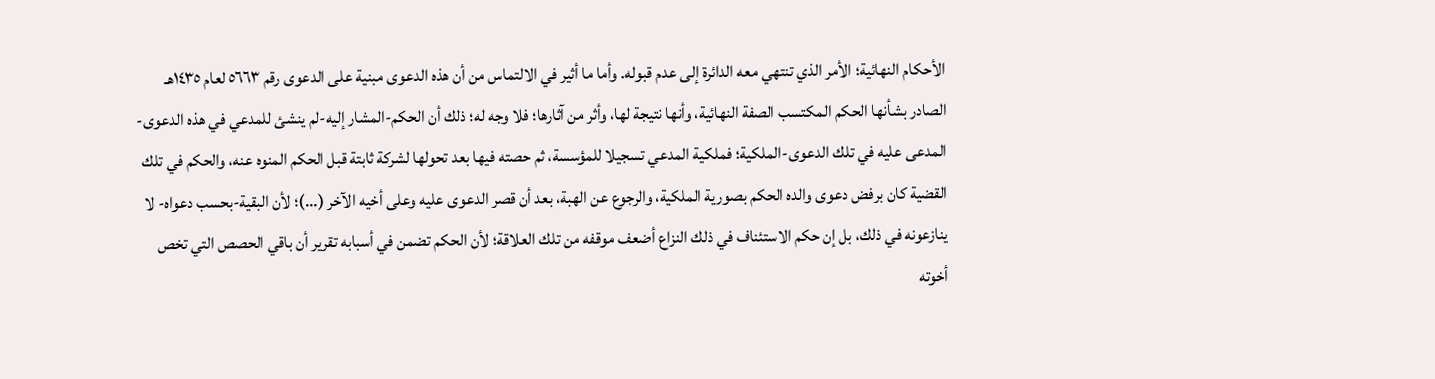الأحكام النهائية؛ الأمر الذي تنتهي معه الدائرة إلى عدم قبوله. وأما ما أثير في الالتماس من أن هذه الدعوى مبنية على الدعوى رقم ٥٦٦٣ لعام ١٤٣٥هـ الصادر بشأنها الحكم المكتسب الصفة النهائية، وأنها نتيجة لها، وأثر من آثارها؛ فلا وجه له؛ ذلك أن الحكم-المشار إليه-لم ينشئ للمدعي في هذه الدعوى-المدعى عليه في تلك الدعوى-الملكية؛ فملكية المدعي تسجيلا للمؤسسة، ثم حصته فيها بعد تحولها لشركة ثابتة قبل الحكم المنوه عنه، والحكم في تلك القضية كان برفض دعوى والده الحكم بصورية الملكية، والرجوع عن الهبة، بعد أن قصر الدعوى عليه وعلى أخيه الآخر (...)؛ لأن البقية-بحسب دعواه- لا ينازعونه في ذلك، بل إن حكم الاستئناف في ذلك النزاع أضعف موقفه من تلك العلاقة؛ لأن الحكم تضمن في أسبابه تقرير أن باقي الحصص التي تخص أخوته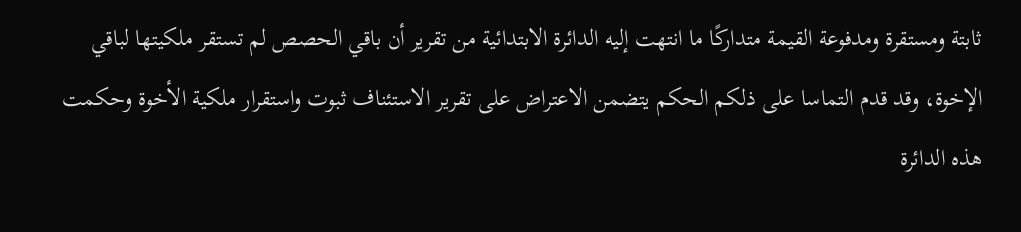ثابتة ومستقرة ومدفوعة القيمة متداركًا ما انتهت إليه الدائرة الابتدائية من تقرير أن باقي الحصص لم تستقر ملكيتها لباقي الإخوة، وقد قدم التماسا على ذلكم الحكم يتضمن الاعتراض على تقرير الاستئناف ثبوت واستقرار ملكية الأخوة وحكمت هذه الدائرة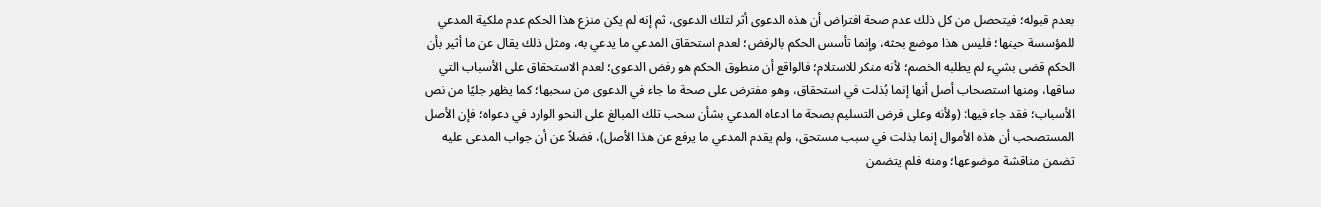بعدم قبوله؛ فيتحصل من كل ذلك عدم صحة افتراض أن هذه الدعوى أثر لتلك الدعوى، ثم إنه لم يكن منزع هذا الحكم عدم ملكية المدعي للمؤسسة حينها؛ فليس هذا موضع بحثه، وإنما تأسس الحكم بالرفض؛ لعدم استحقاق المدعي ما يدعي به، ومثل ذلك يقال عن ما أثير بأن الحكم قضى بشيء لم يطلبه الخصم؛ لأنه منكر للاستلام؛ فالواقع أن منطوق الحكم هو رفض الدعوى؛ لعدم الاستحقاق على الأسباب التي ساقها، ومنها استصحاب أصل أنها إنما بُذلت في استحقاق، وهو مفترض على صحة ما جاء في الدعوى من سحبها؛ كما يظهر جليًا من نص الأسباب؛ فقد جاء فيها: (ولأنه وعلى فرض التسليم بصحة ما ادعاه المدعي بشأن سحب تلك المبالغ على النحو الوارد في دعواه؛ فإن الأصل المستصحب أن هذه الأموال إنما بذلت في سبب مستحق، ولم يقدم المدعي ما يرفع عن هذا الأصل)، فضلاً عن أن جواب المدعى عليه تضمن مناقشة موضوعها؛ ومنه فلم يتضمن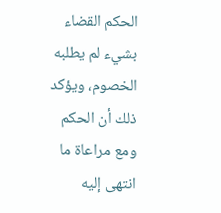الحكم القضاء بشيء لم يطلبه الخصوم، ويؤكد ذلك أن الحكم ومع مراعاة ما انتهى إليه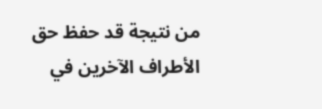من نتيجة قد حفظ حق الأطراف الآخرين في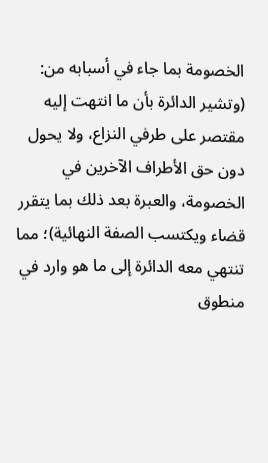الخصومة بما جاء في أسبابه من: (وتشير الدائرة بأن ما انتهت إليه مقتصر على طرفي النزاع، ولا يحول دون حق الأطراف الآخرين في الخصومة، والعبرة بعد ذلك بما يتقرر قضاء ويكتسب الصفة النهائية)؛ مما تنتهي معه الدائرة إلى ما هو وارد في منطوق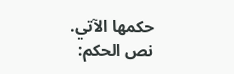حكمها الآتي. نص الحكم: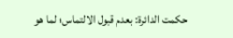حكمت الدائرة: بعدم قبول الالتماس؛ لما هو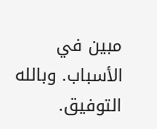مبين في الأسباب. وبالله التوفيق.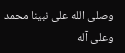وصلى الله على نبينا محمد وعلى آله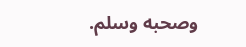وصحبه وسلم.